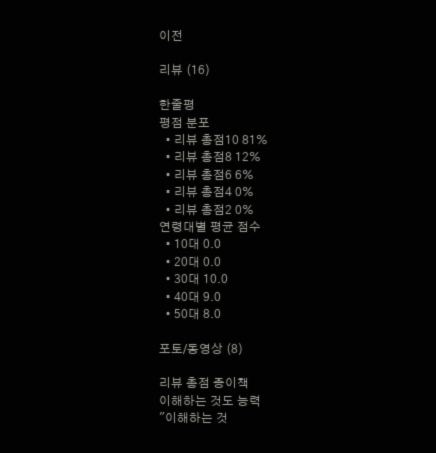이전

리뷰 (16)

한줄평
평점 분포
  • 리뷰 총점10 81%
  • 리뷰 총점8 12%
  • 리뷰 총점6 6%
  • 리뷰 총점4 0%
  • 리뷰 총점2 0%
연령대별 평균 점수
  • 10대 0.0
  • 20대 0.0
  • 30대 10.0
  • 40대 9.0
  • 50대 8.0

포토/동영상 (8)

리뷰 총점 종이책
이해하는 것도 능력
"이해하는 것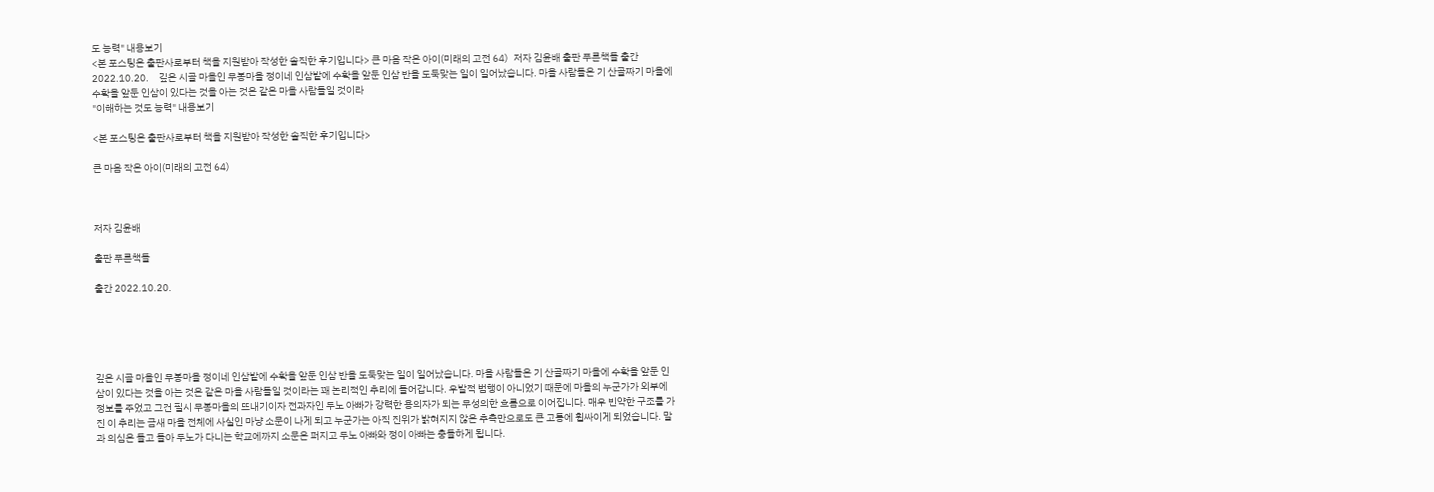도 능력" 내용보기
<본 포스팅은 출판사로부터 책을 지원받아 작성한 솔직한 후기입니다> 큰 마음 작은 아이(미래의 고전 64)   저자 김윤배 출판 푸른책들 출간 2022.10.20.     깊은 시골 마을인 무봉마을 정이네 인삼밭에 수확을 앞둔 인삼 반을 도둑맞는 일이 일어났습니다. 마을 사람들은 기 산골짜기 마을에 수확을 앞둔 인삼이 있다는 것을 아는 것은 같은 마을 사람들일 것이라
"이해하는 것도 능력" 내용보기

<본 포스팅은 출판사로부터 책을 지원받아 작성한 솔직한 후기입니다>

큰 마음 작은 아이(미래의 고전 64)



저자 김윤배

출판 푸른책들

출간 2022.10.20.





깊은 시골 마을인 무봉마을 정이네 인삼밭에 수확을 앞둔 인삼 반을 도둑맞는 일이 일어났습니다. 마을 사람들은 기 산골짜기 마을에 수확을 앞둔 인삼이 있다는 것을 아는 것은 같은 마을 사람들일 것이라는 꽤 논리적인 추리에 들어갑니다. 우발적 범행이 아니었기 때문에 마을의 누군가가 외부에 정보를 주었고 그건 필시 무봉마을의 뜨내기이자 전과자인 두노 아빠가 강력한 용의자가 되는 무성의한 흐름으로 이어집니다. 매우 빈약한 구조를 가진 이 추리는 금새 마을 전체에 사실인 마냥 소문이 나게 되고 누군가는 아직 진위가 밝혀지지 않은 추측만으로도 큰 고통에 휩싸이게 되었습니다. 말과 의심은 돌고 돌아 두노가 다니는 학교에까지 소문은 퍼지고 두노 아빠와 정이 아빠는 충돌하게 됩니다.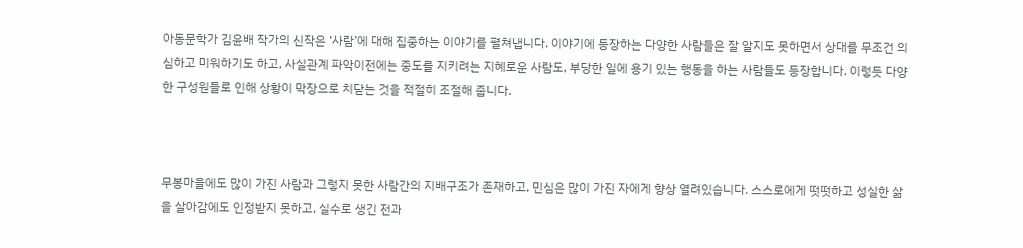아동문학가 김윤배 작가의 신작은 ‘사람’에 대해 집중하는 이야기를 펼쳐냅니다. 이야기에 등장하는 다양한 사람들은 잘 알지도 못하면서 상대를 무조건 의심하고 미워하기도 하고, 사실관계 파악이전에는 중도를 지키려는 지혜로운 사람도, 부당한 일에 용기 있는 행동을 하는 사람들도 등장합니다. 이렇듯 다양한 구성원들로 인해 상황이 막장으로 치닫는 것을 적절히 조절해 줍니다.



무봉마을에도 많이 가진 사람과 그렇지 못한 사람간의 지배구조가 존재하고, 민심은 많이 가진 자에게 향상 열려있습니다. 스스로에게 떳떳하고 성실한 삶을 살아감에도 인정받지 못하고, 실수로 생긴 전과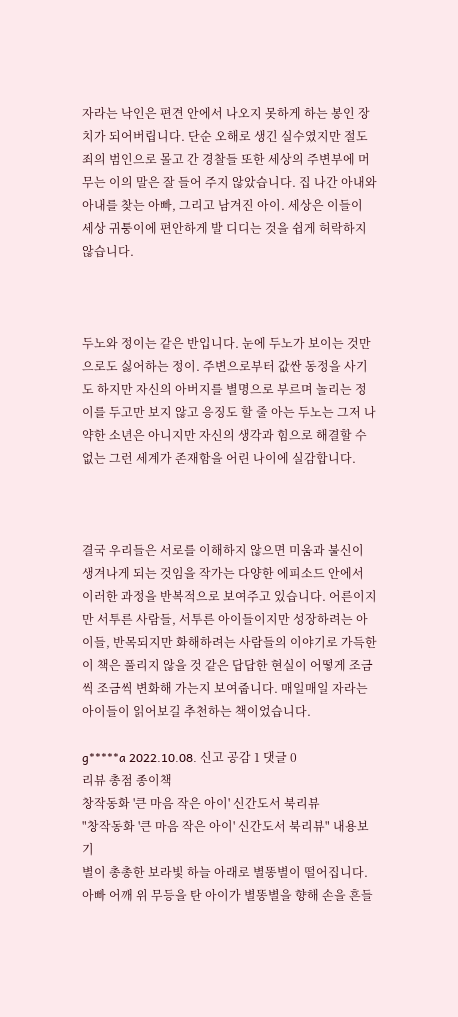자라는 낙인은 편견 안에서 나오지 못하게 하는 봉인 장치가 되어버립니다. 단순 오해로 생긴 실수였지만 절도죄의 범인으로 몰고 간 경찰들 또한 세상의 주변부에 머무는 이의 말은 잘 들어 주지 않았습니다. 집 나간 아내와 아내를 찾는 아빠, 그리고 남겨진 아이. 세상은 이들이 세상 귀퉁이에 편안하게 발 디디는 것을 쉽게 허락하지 않습니다.



두노와 정이는 같은 반입니다. 눈에 두노가 보이는 것만으로도 싫어하는 정이. 주변으로부터 값싼 동정을 사기도 하지만 자신의 아버지를 별명으로 부르며 놀리는 정이를 두고만 보지 않고 응징도 할 줄 아는 두노는 그저 나약한 소년은 아니지만 자신의 생각과 힘으로 해결할 수 없는 그런 세계가 존재함을 어린 나이에 실감합니다.



결국 우리들은 서로를 이해하지 않으면 미움과 불신이 생겨나게 되는 것임을 작가는 다양한 에피소드 안에서 이러한 과정을 반복적으로 보여주고 있습니다. 어른이지만 서투른 사람들, 서투른 아이들이지만 성장하려는 아이들, 반목되지만 화해하려는 사람들의 이야기로 가득한 이 책은 풀리지 않을 것 같은 답답한 현실이 어떻게 조금씩 조금씩 변화해 가는지 보여줍니다. 매일매일 자라는 아이들이 읽어보길 추천하는 책이었습니다.

g*****a 2022.10.08. 신고 공감 1 댓글 0
리뷰 총점 종이책
창작동화 '큰 마음 작은 아이' 신간도서 북리뷰
"창작동화 '큰 마음 작은 아이' 신간도서 북리뷰" 내용보기
별이 총총한 보라빛 하늘 아래로 별똥별이 떨어집니다. 아빠 어깨 위 무등을 탄 아이가 별똥별을 향해 손을 흔들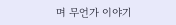며 무언가 이야기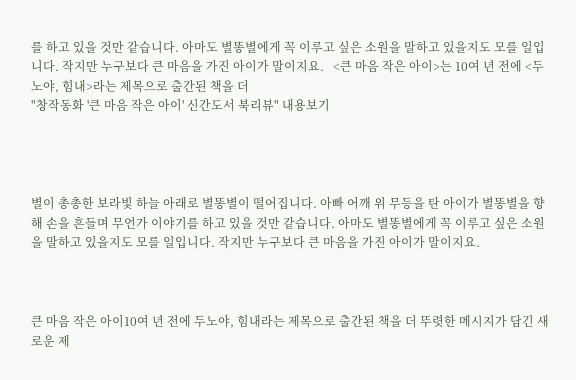를 하고 있을 것만 같습니다. 아마도 별똥별에게 꼭 이루고 싶은 소원을 말하고 있을지도 모를 일입니다. 작지만 누구보다 큰 마음을 가진 아이가 말이지요.   <큰 마음 작은 아이>는 10여 년 전에 <두노야, 힘내>라는 제목으로 출간된 책을 더
"창작동화 '큰 마음 작은 아이' 신간도서 북리뷰" 내용보기




별이 총총한 보라빛 하늘 아래로 별똥별이 떨어집니다. 아빠 어깨 위 무등을 탄 아이가 별똥별을 향해 손을 흔들며 무언가 이야기를 하고 있을 것만 같습니다. 아마도 별똥별에게 꼭 이루고 싶은 소원을 말하고 있을지도 모를 일입니다. 작지만 누구보다 큰 마음을 가진 아이가 말이지요.



큰 마음 작은 아이10여 년 전에 두노야, 힘내라는 제목으로 출간된 책을 더 뚜렷한 메시지가 담긴 새로운 제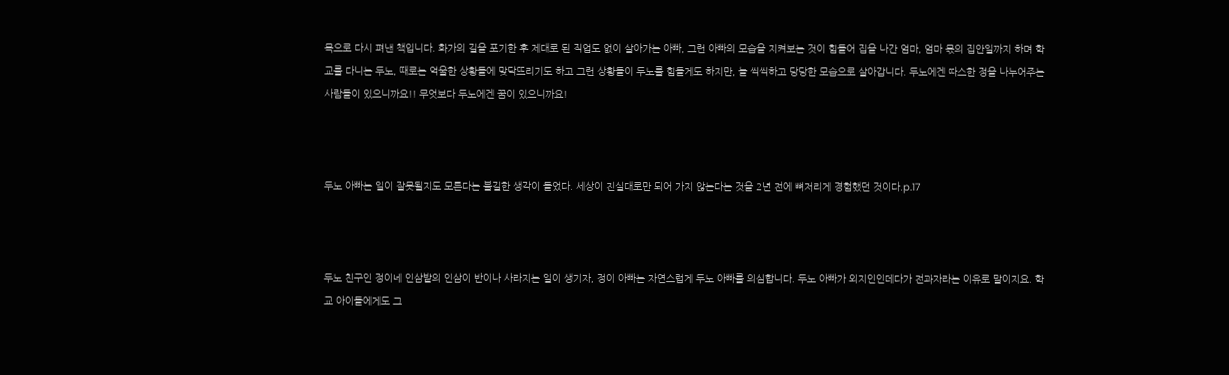목으로 다시 펴낸 책입니다. 화가의 길을 포기한 후 제대로 된 직업도 없이 살아가는 아빠, 그런 아빠의 모습을 지켜보는 것이 힘들어 집을 나간 엄마, 엄마 몫의 집안일까지 하며 학교를 다니는 두노, 때로는 억울한 상황들에 맞닥뜨리기도 하고 그런 상황들이 두노를 힘들게도 하지만, 늘 씩씩하고 당당한 모습으로 살아갑니다. 두노에겐 따스한 정을 나누어주는 사람들이 있으니까요!! 무엇보다 두노에겐 꿈이 있으니까요!



두노 아빠는 일이 잘못될지도 모른다는 불길한 생각이 들었다. 세상이 진실대로만 되어 가지 않는다는 것을 2년 전에 뼈저리게 경험했던 것이다.p.17



두노 친구인 정이네 인삼밭의 인삼이 반이나 사라지는 일이 생기자, 정이 아빠는 자연스럽게 두노 아빠를 의심합니다. 두노 아빠가 외지인인데다가 전과자라는 이유로 말이지요. 학교 아이들에게도 그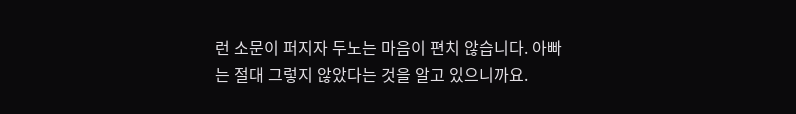런 소문이 퍼지자 두노는 마음이 편치 않습니다. 아빠는 절대 그렇지 않았다는 것을 알고 있으니까요.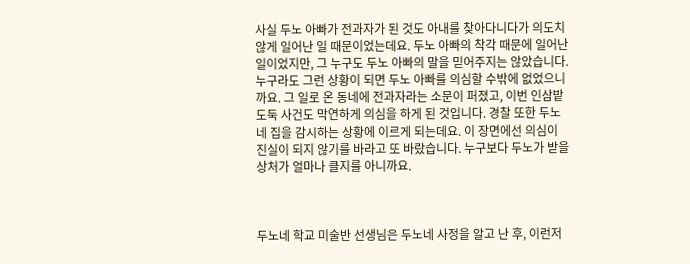사실 두노 아빠가 전과자가 된 것도 아내를 찾아다니다가 의도치 않게 일어난 일 때문이었는데요. 두노 아빠의 착각 때문에 일어난 일이었지만, 그 누구도 두노 아빠의 말을 믿어주지는 않았습니다. 누구라도 그런 상황이 되면 두노 아빠를 의심할 수밖에 없었으니까요. 그 일로 온 동네에 전과자라는 소문이 퍼졌고, 이번 인삼밭 도둑 사건도 막연하게 의심을 하게 된 것입니다. 경찰 또한 두노네 집을 감시하는 상황에 이르게 되는데요. 이 장면에선 의심이 진실이 되지 않기를 바라고 또 바랐습니다. 누구보다 두노가 받을 상처가 얼마나 클지를 아니까요.



두노네 학교 미술반 선생님은 두노네 사정을 알고 난 후, 이런저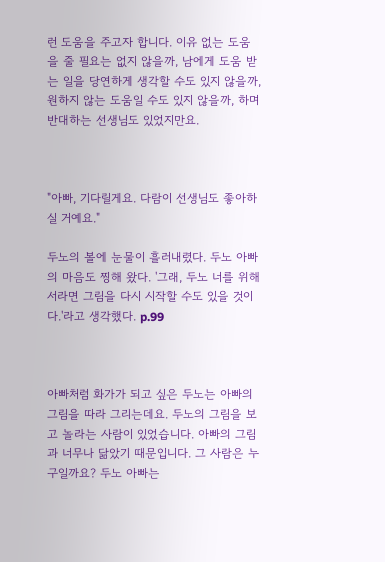런 도움을 주고자 합니다. 이유 없는 도움을 줄 필요는 없지 않을까, 남에게 도움 받는 일을 당연하게 생각할 수도 있지 않을까, 원하지 않는 도움일 수도 있지 않을까, 하며 반대하는 선생님도 있었지만요.



"아빠, 기다릴게요. 다람이 선생님도 좋아하실 거예요."

두노의 볼에 눈물이 흘러내렸다. 두노 아빠의 마음도 찡해 왔다. '그래, 두노 너를 위해서라면 그림을 다시 시작할 수도 있을 것이다.'라고 생각했다. p.99



아빠처럼 화가가 되고 싶은 두노는 아빠의 그림을 따라 그리는데요. 두노의 그림을 보고 놀라는 사람이 있었습니다. 아빠의 그림과 너무나 닮았기 때문입니다. 그 사람은 누구일까요? 두노 아빠는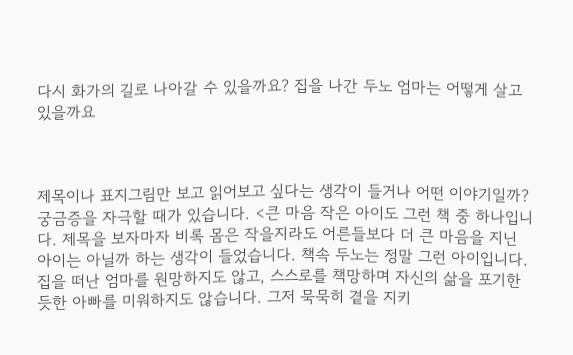다시 화가의 길로 나아갈 수 있을까요? 집을 나간 두노 엄마는 어떻게 살고 있을까요



제목이나 표지그림만 보고 읽어보고 싶다는 생각이 들거나 어떤 이야기일까? 궁금증을 자극할 때가 있습니다. <큰 마음 작은 아이도 그런 책 중 하나입니다. 제목을 보자마자 비록 몸은 작을지라도 어른들보다 더 큰 마음을 지닌 아이는 아닐까 하는 생각이 들었습니다. 책속 두노는 정말 그런 아이입니다. 집을 떠난 엄마를 원망하지도 않고, 스스로를 책망하며 자신의 삶을 포기한 듯한 아빠를 미워하지도 않습니다. 그저 묵묵히 곁을 지키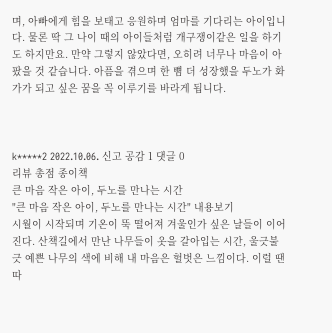며, 아빠에게 힘을 보태고 응원하며 엄마를 기다리는 아이입니다. 물론 딱 그 나이 때의 아이들처럼 개구쟁이같은 일을 하기도 하지만요. 만약 그렇지 않았다면, 오히려 너무나 마음이 아팠을 것 같습니다. 아픔을 겪으며 한 뼘 더 성장했을 두노가 화가가 되고 싶은 꿈을 꼭 이루기를 바라게 됩니다.



k*****2 2022.10.06. 신고 공감 1 댓글 0
리뷰 총점 종이책
큰 마음 작은 아이, 두노를 만나는 시간
"큰 마음 작은 아이, 두노를 만나는 시간" 내용보기
시월이 시작되며 기온이 뚝 떨어져 겨울인가 싶은 날들이 이어진다. 산책길에서 만난 나무들이 옷을 갈아입는 시간, 울긋불긋 예쁜 나무의 색에 비해 내 마음은 헐벗은 느낌이다. 이럴 땐 따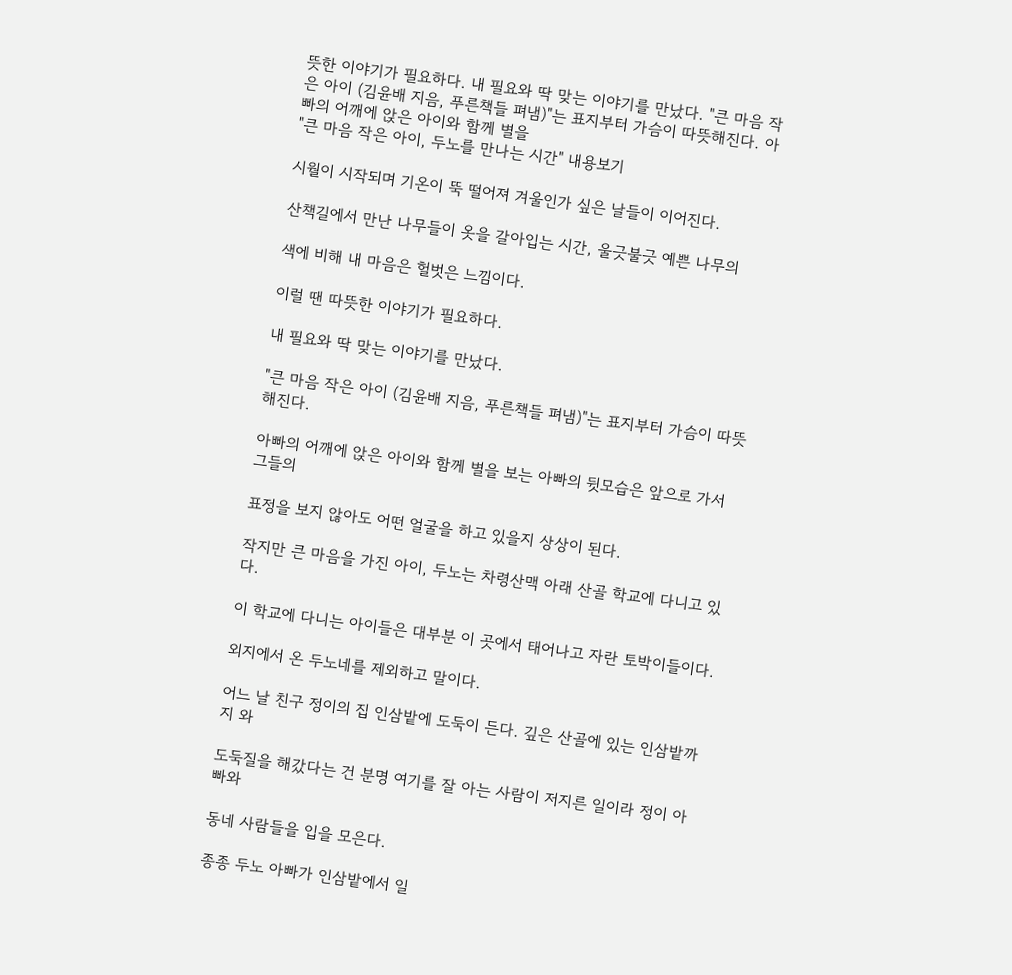뜻한 이야기가 필요하다. 내 필요와 딱 맞는 이야기를 만났다. "큰 마음 작은 아이 (김윤배 지음, 푸른책들 펴냄)"는 표지부터 가슴이 따뜻해진다. 아빠의 어깨에 앉은 아이와 함께 별을
"큰 마음 작은 아이, 두노를 만나는 시간" 내용보기

시월이 시작되며 기온이 뚝 떨어져 겨울인가 싶은 날들이 이어진다.

산책길에서 만난 나무들이 옷을 갈아입는 시간, 울긋불긋 예쁜 나무의

색에 비해 내 마음은 헐벗은 느낌이다.

이럴 땐 따뜻한 이야기가 필요하다.

내 필요와 딱 맞는 이야기를 만났다.

"큰 마음 작은 아이 (김윤배 지음, 푸른책들 펴냄)"는 표지부터 가슴이 따뜻해진다.

아빠의 어깨에 앉은 아이와 함께 별을 보는 아빠의 뒷모습은 앞으로 가서 그들의

표정을 보지 않아도 어떤 얼굴을 하고 있을지 상상이 된다.

작지만 큰 마음을 가진 아이, 두노는 차령산맥 아래 산골 학교에 다니고 있다.

이 학교에 다니는 아이들은 대부분 이 곳에서 태어나고 자란 토박이들이다.

외지에서 온 두노네를 제외하고 말이다.

어느 날 친구 정이의 집 인삼밭에 도둑이 든다. 깊은 산골에 있는 인삼밭까지 와

도둑질을 해갔다는 건 분명 여기를 잘 아는 사람이 저지른 일이라 정이 아빠와

동네 사람들을 입을 모은다.

종종 두노 아빠가 인삼밭에서 일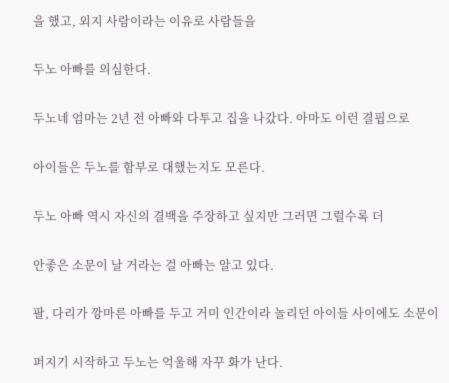을 했고, 외지 사람이라는 이유로 사람들을

두노 아빠를 의심한다.

두노네 엄마는 2년 전 아빠와 다투고 집을 나갔다. 아마도 이런 결핍으로

아이들은 두노를 함부로 대했는지도 모른다.

두노 아빠 역시 자신의 결백을 주장하고 싶지만 그러면 그럴수록 더

안좋은 소문이 날 거라는 걸 아빠는 알고 있다.

팔, 다리가 깡마른 아빠를 두고 거미 인간이라 놀리던 아이들 사이에도 소문이

퍼지기 시작하고 두노는 억울해 자꾸 화가 난다.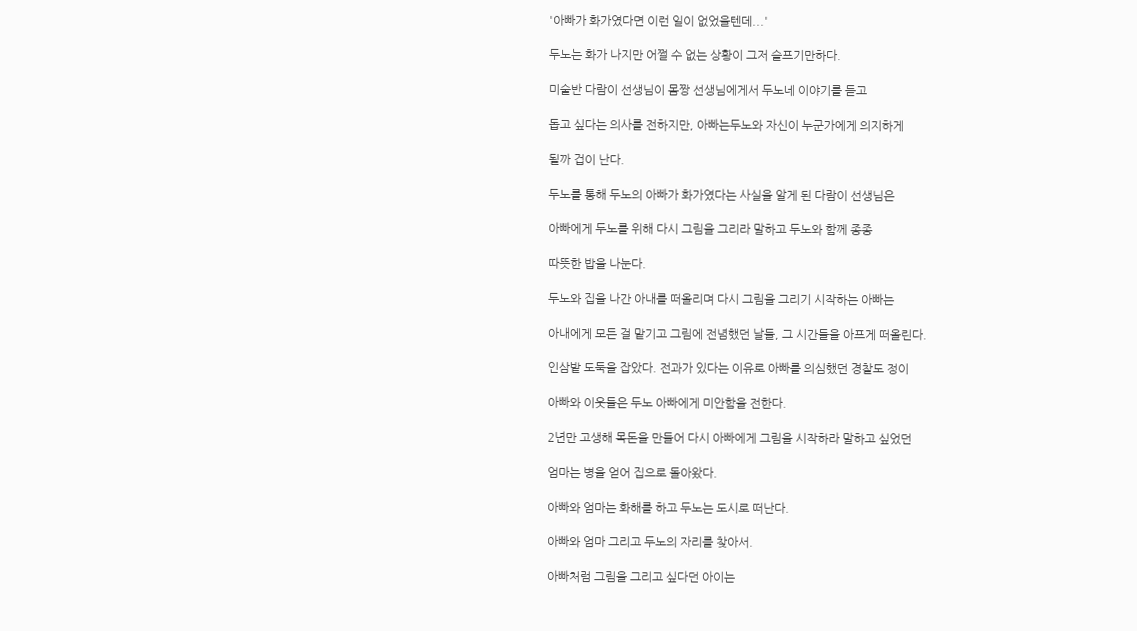'아빠가 화가였다면 이런 일이 없었을텐데...'

두노는 화가 나지만 어쩔 수 없는 상황이 그저 슬프기만하다.

미술반 다람이 선생님이 몸짱 선생님에게서 두노네 이야기를 듣고

돕고 싶다는 의사를 전하지만, 아빠는두노와 자신이 누군가에게 의지하게

될까 겁이 난다.

두노를 통해 두노의 아빠가 화가였다는 사실을 알게 된 다람이 선생님은

아빠에게 두노를 위해 다시 그림을 그리라 말하고 두노와 함께 종종

따뜻한 밥을 나눈다.

두노와 집을 나간 아내를 떠올리며 다시 그림을 그리기 시작하는 아빠는

아내에게 모든 걸 맡기고 그림에 전념했던 날들, 그 시간들을 아프게 떠올린다.

인삼밭 도둑을 잡았다. 전과가 있다는 이유로 아빠를 의심했던 경찰도 정이

아빠와 이웃들은 두노 아빠에게 미안함을 전한다.

2년만 고생해 목돈을 만들어 다시 아빠에게 그림을 시작하라 말하고 싶었던

엄마는 병을 얻어 집으로 돌아왔다.

아빠와 엄마는 화해를 하고 두노는 도시로 떠난다.

아빠와 엄마 그리고 두노의 자리를 찾아서.

아빠처럼 그림을 그리고 싶다던 아이는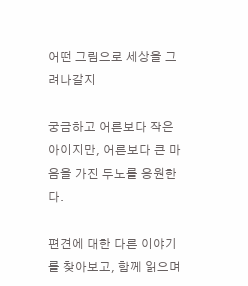어떤 그림으로 세상을 그려나갈지

궁금하고 어른보다 작은 아이지만, 어른보다 큰 마음을 가진 두노를 응원한다.

편견에 대한 다른 이야기를 찾아보고, 함께 읽으며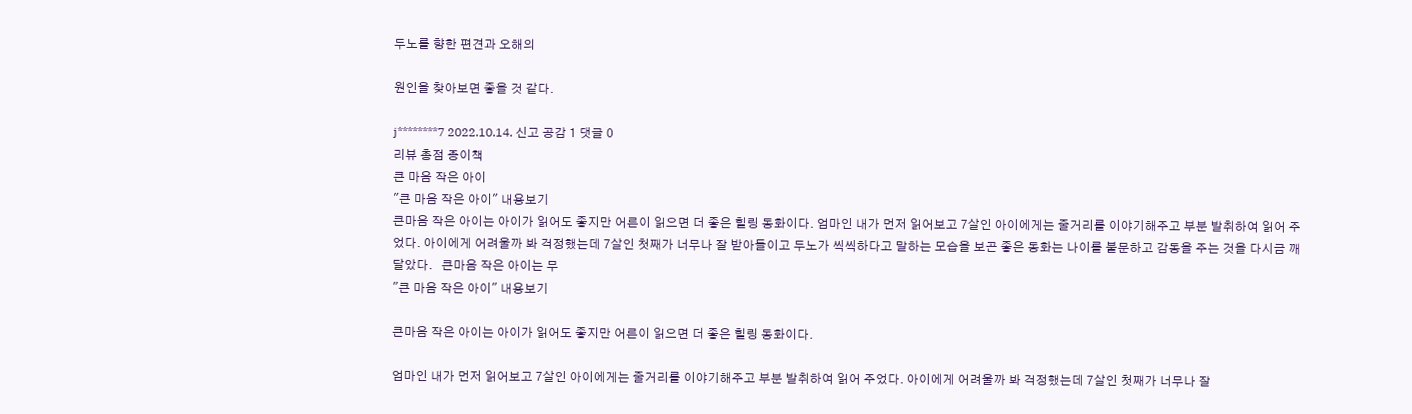두노를 향한 편견과 오해의

원인을 찾아보면 좋을 것 같다.

j********7 2022.10.14. 신고 공감 1 댓글 0
리뷰 총점 종이책
큰 마음 작은 아이
"큰 마음 작은 아이" 내용보기
큰마음 작은 아이는 아이가 읽어도 좋지만 어른이 읽으면 더 좋은 힐링 동화이다. 엄마인 내가 먼저 읽어보고 7살인 아이에게는 줄거리를 이야기해주고 부분 발취하여 읽어 주었다. 아이에게 어려울까 봐 걱정했는데 7살인 첫째가 너무나 잘 받아들이고 두노가 씩씩하다고 말하는 모습을 보곤 좋은 동화는 나이를 불문하고 감동을 주는 것을 다시금 깨달았다.   큰마음 작은 아이는 무
"큰 마음 작은 아이" 내용보기

큰마음 작은 아이는 아이가 읽어도 좋지만 어른이 읽으면 더 좋은 힐링 동화이다.

엄마인 내가 먼저 읽어보고 7살인 아이에게는 줄거리를 이야기해주고 부분 발취하여 읽어 주었다. 아이에게 어려울까 봐 걱정했는데 7살인 첫째가 너무나 잘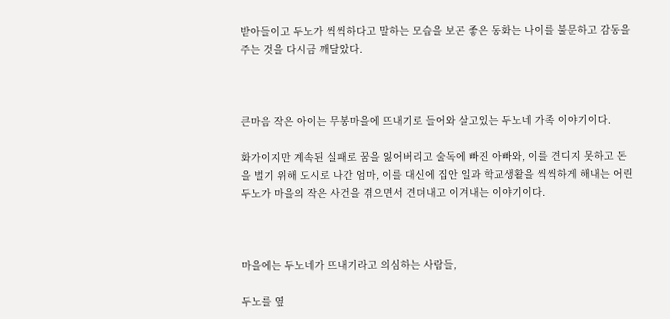받아들이고 두노가 씩씩하다고 말하는 모습을 보곤 좋은 동화는 나이를 불문하고 감동을 주는 것을 다시금 깨달았다.



큰마음 작은 아이는 무봉마을에 뜨내기로 들어와 살고있는 두노네 가족 이야기이다.

화가이지만 계속된 실패로 꿈을 잃어버리고 술독에 빠진 아빠와, 이를 견디지 못하고 돈을 벌기 위해 도시로 나간 엄마, 이를 대신에 집안 일과 학교생활을 씩씩하게 해내는 어린 두노가 마을의 작은 사건을 겪으면서 견뎌내고 이겨내는 이야기이다.



마을에는 두노네가 뜨내기라고 의심하는 사람들,

두노를 옆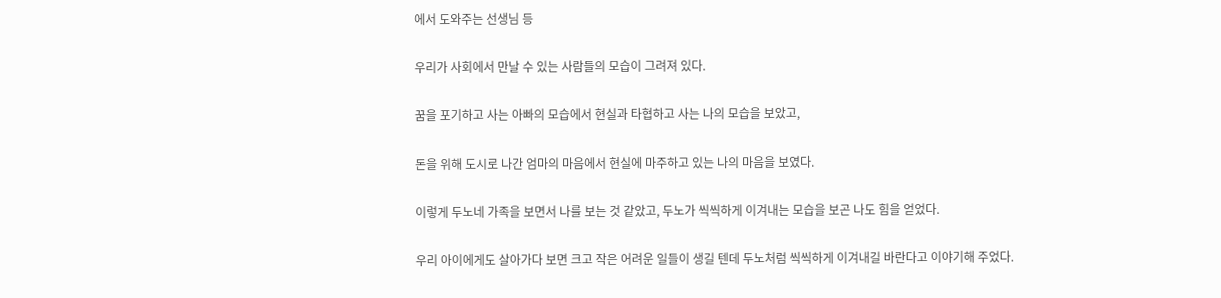에서 도와주는 선생님 등

우리가 사회에서 만날 수 있는 사람들의 모습이 그려져 있다.

꿈을 포기하고 사는 아빠의 모습에서 현실과 타협하고 사는 나의 모습을 보았고,

돈을 위해 도시로 나간 엄마의 마음에서 현실에 마주하고 있는 나의 마음을 보였다.

이렇게 두노네 가족을 보면서 나를 보는 것 같았고, 두노가 씩씩하게 이겨내는 모습을 보곤 나도 힘을 얻었다.

우리 아이에게도 살아가다 보면 크고 작은 어려운 일들이 생길 텐데 두노처럼 씩씩하게 이겨내길 바란다고 이야기해 주었다.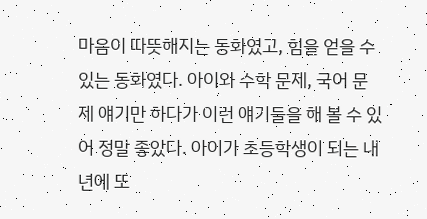마음이 따뜻해지는 동화였고, 힘을 얻을 수 있는 동화였다. 아이와 수학 문제, 국어 문제 얘기만 하다가 이런 얘기들을 해 볼 수 있어 정말 좋았다. 아이가 초등학생이 되는 내년에 또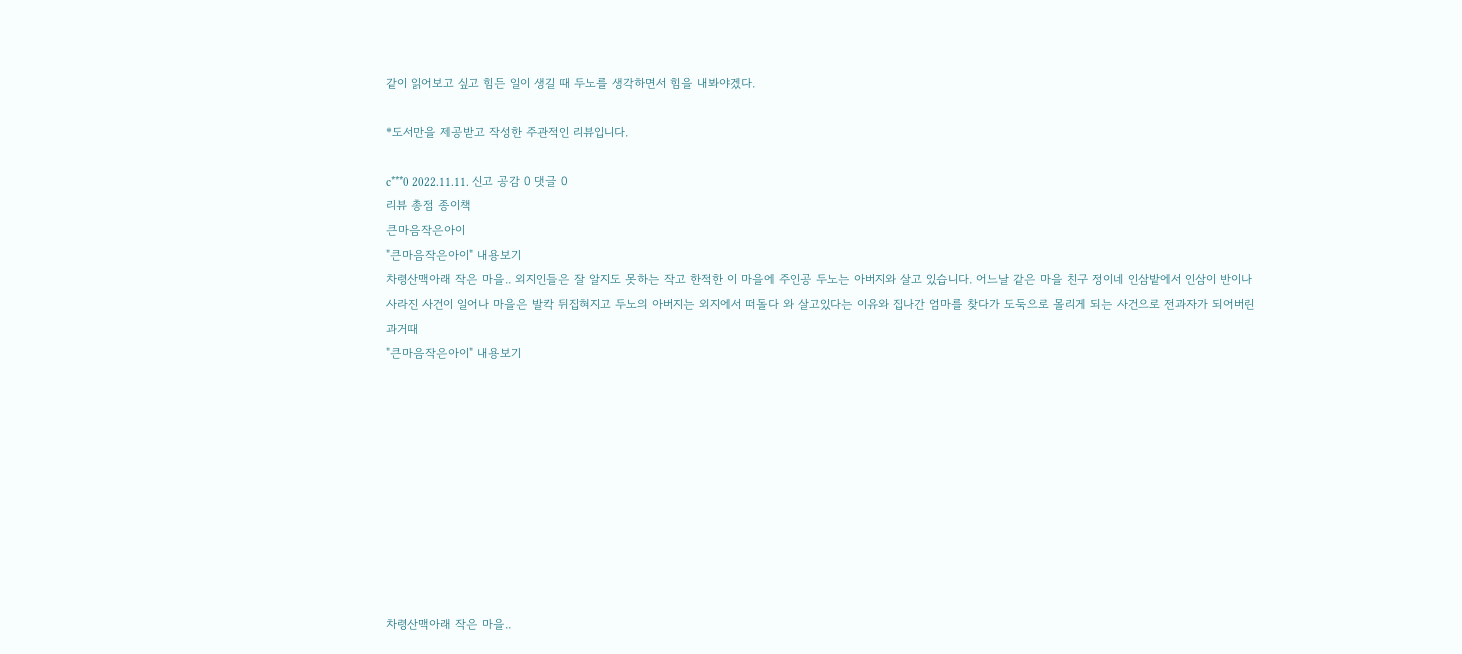같이 읽어보고 싶고 힘든 일이 생길 때 두노를 생각하면서 힘을 내봐야겠다.

*도서만을 제공받고 작성한 주관적인 리뷰입니다.

c***0 2022.11.11. 신고 공감 0 댓글 0
리뷰 총점 종이책
큰마음작은아이
"큰마음작은아이" 내용보기
차령산맥아래 작은 마을.. 외지인들은 잘 알지도 못하는 작고 한적한 이 마을에 주인공 두노는 아버지와 살고 있습니다. 어느날 같은 마을 친구 정이네 인삼밭에서 인삼이 반이나 사라진 사건이 일어나 마을은 발칵 뒤집혀지고 두노의 아버지는 외지에서 떠돌다 와 살고있다는 이유와 집나간 엄마를 찾다가 도둑으로 몰리게 되는 사건으로 전과자가 되어버린 과거때
"큰마음작은아이" 내용보기










차령산맥아래 작은 마을..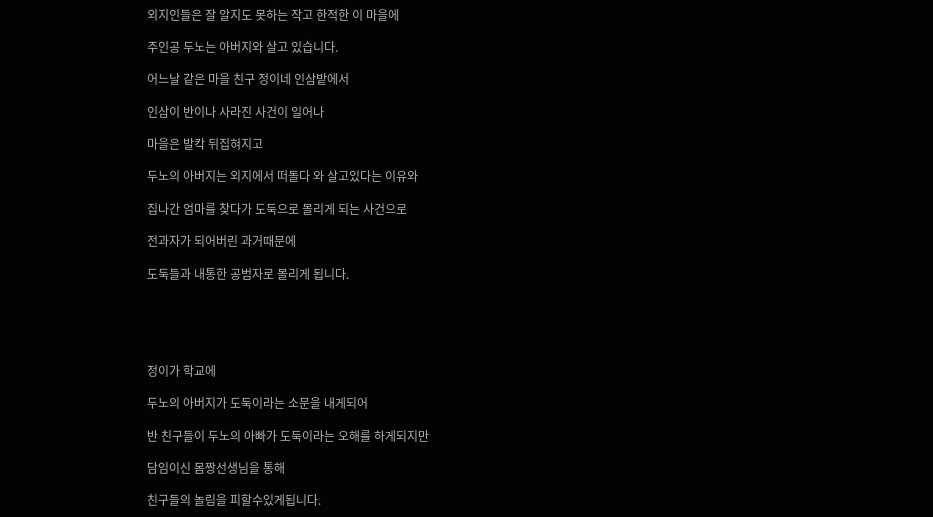외지인들은 잘 알지도 못하는 작고 한적한 이 마을에

주인공 두노는 아버지와 살고 있습니다.

어느날 같은 마을 친구 정이네 인삼밭에서

인삼이 반이나 사라진 사건이 일어나

마을은 발칵 뒤집혀지고

두노의 아버지는 외지에서 떠돌다 와 살고있다는 이유와

집나간 엄마를 찾다가 도둑으로 몰리게 되는 사건으로

전과자가 되어버린 과거때문에

도둑들과 내통한 공범자로 몰리게 됩니다.





정이가 학교에

두노의 아버지가 도둑이라는 소문을 내게되어

반 친구들이 두노의 아빠가 도둑이라는 오해를 하게되지만

담임이신 몸짱선생님을 통해

친구들의 놀림을 피할수있게됩니다.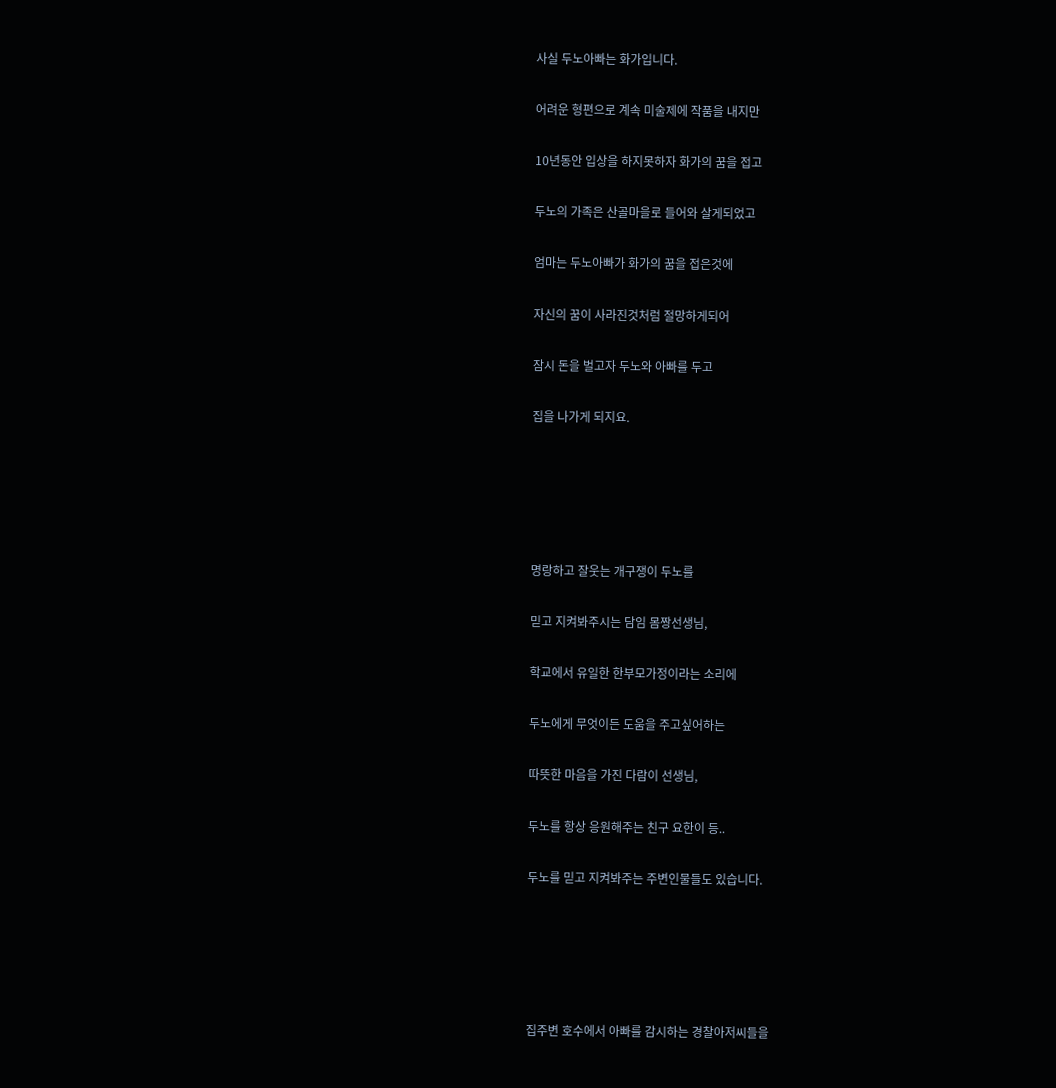사실 두노아빠는 화가입니다.

어려운 형편으로 계속 미술제에 작품을 내지만

10년동안 입상을 하지못하자 화가의 꿈을 접고

두노의 가족은 산골마을로 들어와 살게되었고

엄마는 두노아빠가 화가의 꿈을 접은것에

자신의 꿈이 사라진것처럼 절망하게되어

잠시 돈을 벌고자 두노와 아빠를 두고

집을 나가게 되지요.





명랑하고 잘웃는 개구쟁이 두노를

믿고 지켜봐주시는 담임 몸짱선생님,

학교에서 유일한 한부모가정이라는 소리에

두노에게 무엇이든 도움을 주고싶어하는

따뜻한 마음을 가진 다람이 선생님,

두노를 항상 응원해주는 친구 요한이 등..

두노를 믿고 지켜봐주는 주변인물들도 있습니다.





집주변 호수에서 아빠를 감시하는 경찰아저씨들을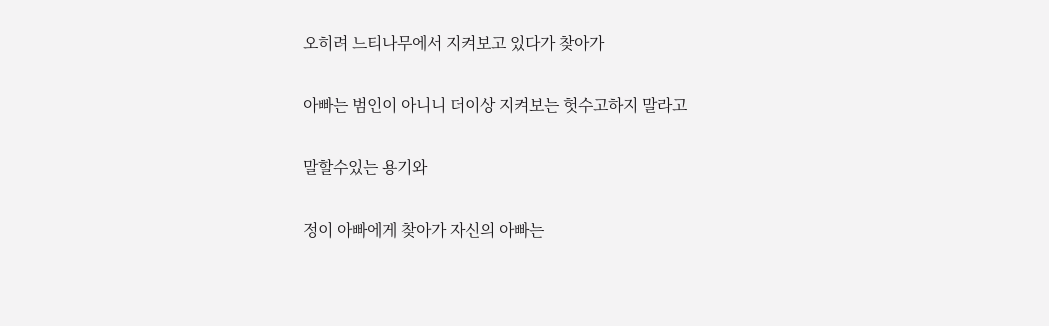오히려 느티나무에서 지켜보고 있다가 찾아가

아빠는 범인이 아니니 더이상 지켜보는 헛수고하지 말라고

말할수있는 용기와

정이 아빠에게 찾아가 자신의 아빠는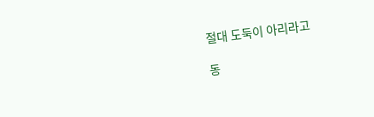절대 도둑이 아리라고

동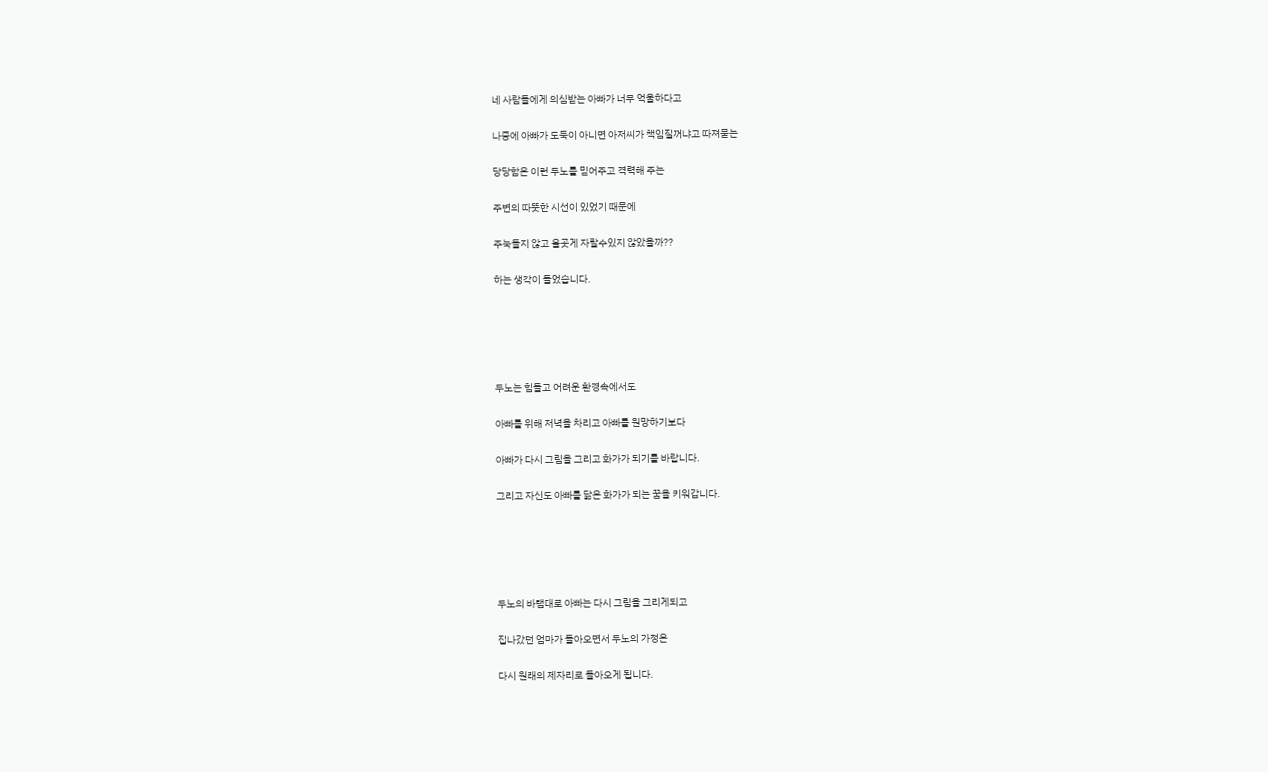네 사람들에게 의심받는 아빠가 너무 억울하다고

나중에 아빠가 도둑이 아니면 아저씨가 책임질꺼냐고 따져묻는

당당함은 이런 두노를 믿어주고 격력해 주는

주변의 따뜻한 시선이 있었기 때문에

주눅들지 않고 올곳게 자랄수있지 않았을까??

하는 생각이 들었습니다.





두노는 힘들고 어려운 환경속에서도

아빠를 위해 저녁을 차리고 아빠를 원망하기보다

아빠가 다시 그림을 그리고 화가가 되기를 바랍니다.

그리고 자신도 아빠를 닮은 화가가 되는 꿈을 키워갑니다.





두노의 바램대로 아빠는 다시 그림을 그리게되고

집나갔던 엄마가 돌아오면서 두노의 가정은

다시 원래의 제자리로 돌아오게 됩니다.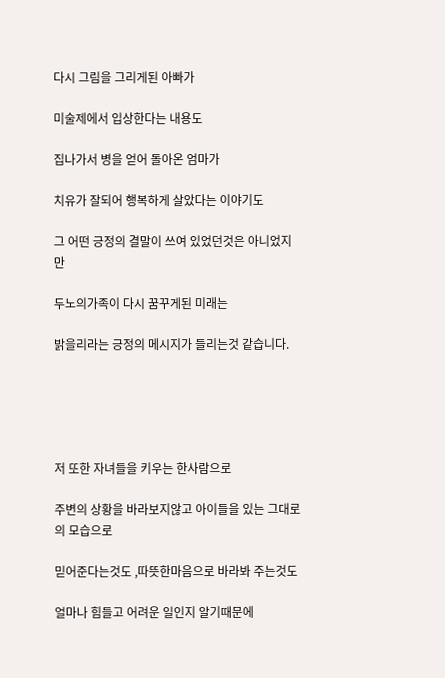다시 그림을 그리게된 아빠가

미술제에서 입상한다는 내용도

집나가서 병을 얻어 돌아온 엄마가

치유가 잘되어 행복하게 살았다는 이야기도

그 어떤 긍정의 결말이 쓰여 있었던것은 아니었지만

두노의가족이 다시 꿈꾸게된 미래는

밝을리라는 긍정의 메시지가 들리는것 같습니다.





저 또한 자녀들을 키우는 한사람으로

주변의 상황을 바라보지않고 아이들을 있는 그대로의 모습으로

믿어준다는것도 ,따뜻한마음으로 바라봐 주는것도

얼마나 힘들고 어려운 일인지 알기때문에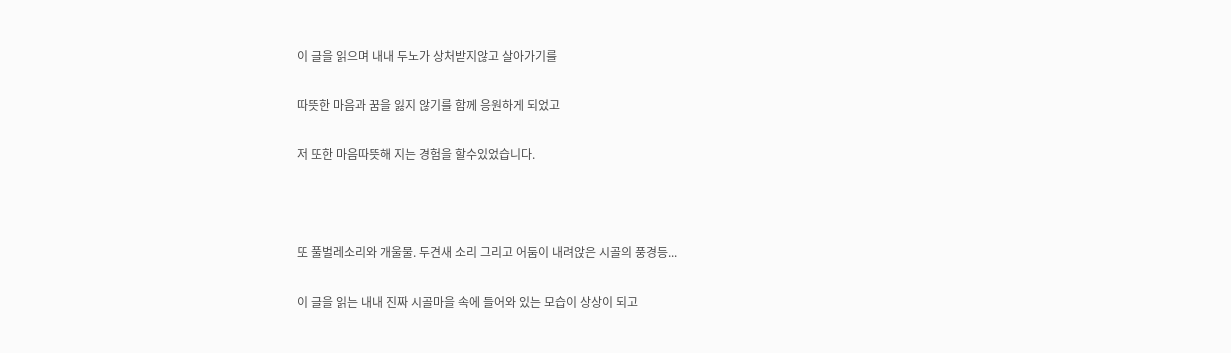이 글을 읽으며 내내 두노가 상처받지않고 살아가기를

따뜻한 마음과 꿈을 잃지 않기를 함께 응원하게 되었고

저 또한 마음따뜻해 지는 경험을 할수있었습니다.



또 풀벌레소리와 개울물. 두견새 소리 그리고 어둠이 내려앉은 시골의 풍경등...

이 글을 읽는 내내 진짜 시골마을 속에 들어와 있는 모습이 상상이 되고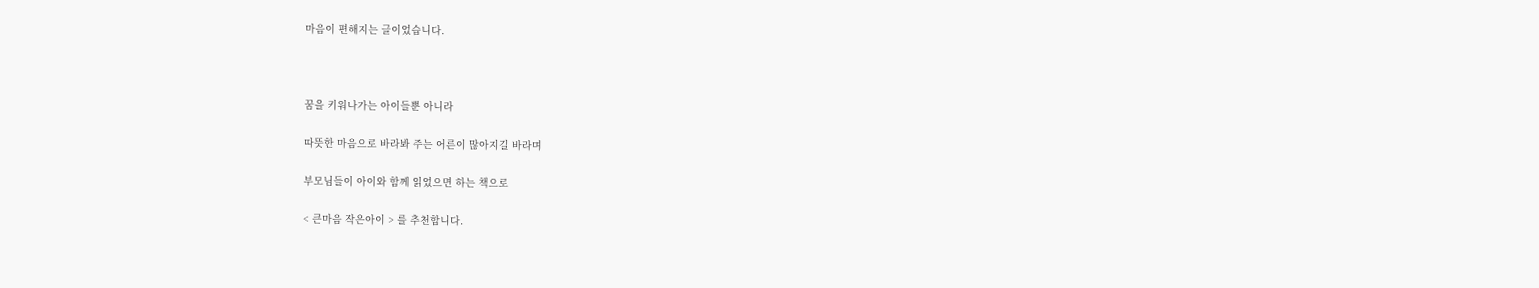마음이 편해지는 글이었습니다.



꿈을 키워나가는 아이들뿐 아니라

따뜻한 마음으로 바라봐 주는 어른이 많아지길 바라며

부모님들이 아이와 함께 읽었으면 하는 책으로

< 큰마음 작은아이 > 를 추천합니다.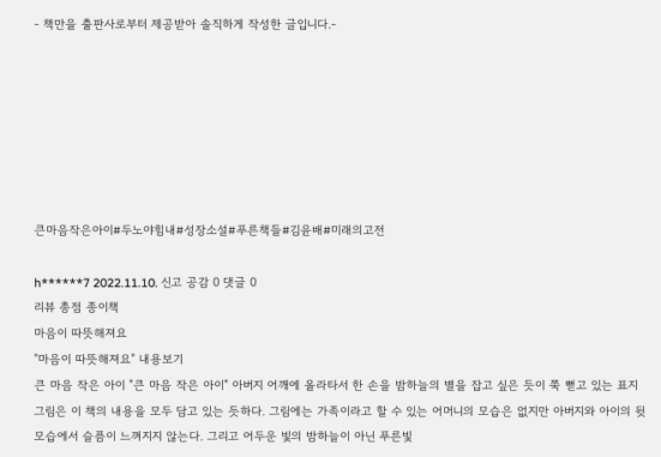- 책만을 출판사로부터 제공받아 솔직하게 작성한 글입니다.-







큰마음작은아이#두노야힘내#성장소설#푸른책들#김윤배#미래의고전

h******7 2022.11.10. 신고 공감 0 댓글 0
리뷰 총점 종이책
마음이 따뜻해져요
"마음이 따뜻해져요" 내용보기
큰 마음 작은 아이 "큰 마음 작은 아이" 아버지 어깨에 올라타서 한 손을 밤하늘의 별을 잡고 싶은 듯이 쭉 뻗고 있는 표지 그림은 이 책의 내용을 모두 담고 있는 듯하다. 그림에는 가족이라고 할 수 있는 어머니의 모습은 없지만 아버지와 아이의 뒷모습에서 슬픔이 느껴지지 않는다. 그리고 어두운 빛의 밤하늘이 아닌 푸른빛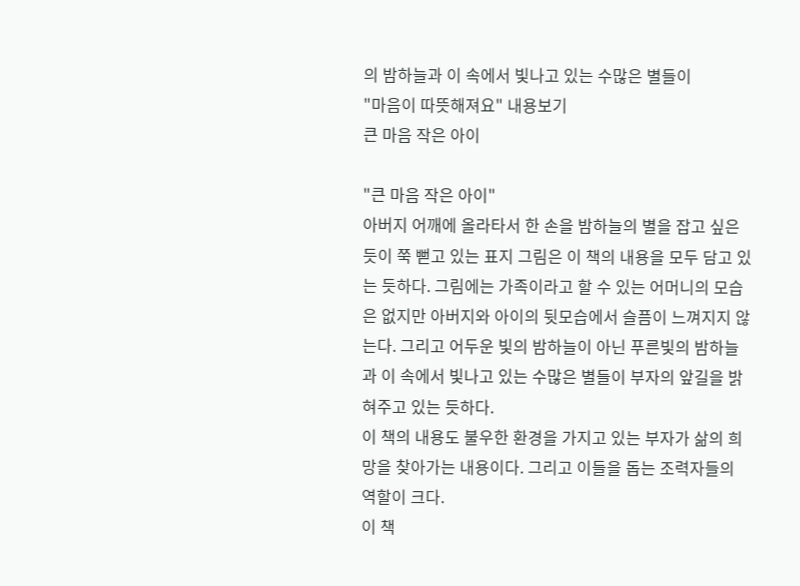의 밤하늘과 이 속에서 빛나고 있는 수많은 별들이
"마음이 따뜻해져요" 내용보기
큰 마음 작은 아이

"큰 마음 작은 아이"
아버지 어깨에 올라타서 한 손을 밤하늘의 별을 잡고 싶은 듯이 쭉 뻗고 있는 표지 그림은 이 책의 내용을 모두 담고 있는 듯하다. 그림에는 가족이라고 할 수 있는 어머니의 모습은 없지만 아버지와 아이의 뒷모습에서 슬픔이 느껴지지 않는다. 그리고 어두운 빛의 밤하늘이 아닌 푸른빛의 밤하늘과 이 속에서 빛나고 있는 수많은 별들이 부자의 앞길을 밝혀주고 있는 듯하다.
이 책의 내용도 불우한 환경을 가지고 있는 부자가 삶의 희망을 찾아가는 내용이다. 그리고 이들을 돕는 조력자들의 역할이 크다.
이 책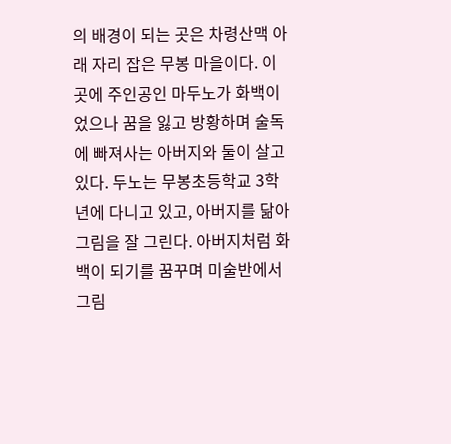의 배경이 되는 곳은 차령산맥 아래 자리 잡은 무봉 마을이다. 이곳에 주인공인 마두노가 화백이었으나 꿈을 잃고 방황하며 술독에 빠져사는 아버지와 둘이 살고 있다. 두노는 무봉초등학교 3학년에 다니고 있고, 아버지를 닮아 그림을 잘 그린다. 아버지처럼 화백이 되기를 꿈꾸며 미술반에서 그림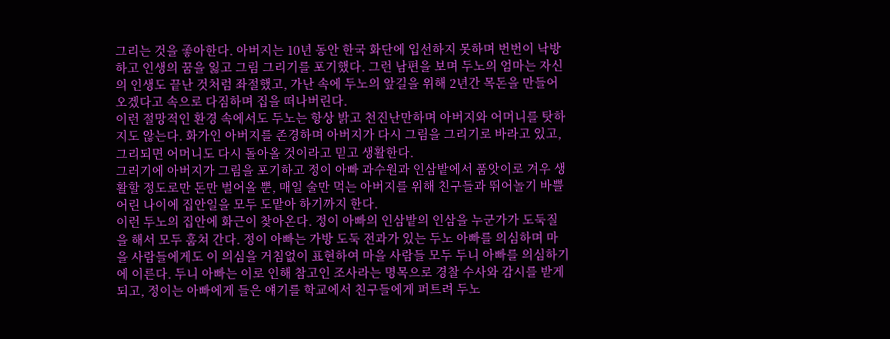그리는 것을 좋아한다. 아버지는 10년 동안 한국 화단에 입선하지 못하며 번번이 낙방하고 인생의 꿈을 잃고 그림 그리기를 포기했다. 그런 남편을 보며 두노의 엄마는 자신의 인생도 끝난 것처럼 좌절했고, 가난 속에 두노의 앞길을 위해 2년간 목돈을 만들어 오겠다고 속으로 다짐하며 집을 떠나버린다.
이런 절망적인 환경 속에서도 두노는 항상 밝고 천진난만하며 아버지와 어머니를 탓하지도 않는다. 화가인 아버지를 존경하며 아버지가 다시 그림을 그리기로 바라고 있고, 그리되면 어머니도 다시 돌아올 것이라고 믿고 생활한다.
그러기에 아버지가 그림을 포기하고 정이 아빠 과수원과 인삼밭에서 품앗이로 겨우 생활할 정도로만 돈만 벌어올 뿐, 매일 술만 먹는 아버지를 위해 친구들과 뛰어놀기 바쁠 어린 나이에 집안일을 모두 도맡아 하기까지 한다.
이런 두노의 집안에 화근이 찾아온다. 정이 아빠의 인삼밭의 인삼을 누군가가 도둑질을 해서 모두 훔쳐 간다. 정이 아빠는 가방 도둑 전과가 있는 두노 아빠를 의심하며 마을 사람들에게도 이 의심을 거침없이 표현하여 마을 사람들 모두 두니 아빠를 의심하기에 이른다. 두니 아빠는 이로 인해 참고인 조사라는 명목으로 경찰 수사와 감시를 받게 되고, 정이는 아빠에게 들은 얘기를 학교에서 친구들에게 퍼트려 두노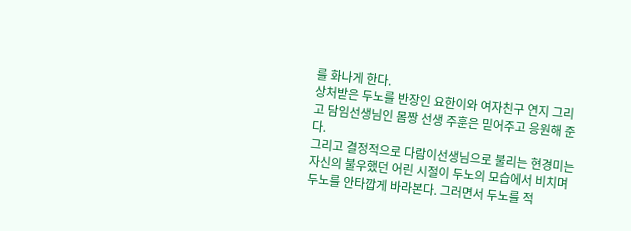를 화나게 한다.
상처받은 두노를 반장인 요한이와 여자친구 연지 그리고 담임선생님인 몸짱 선생 주훈은 믿어주고 응원해 준다.
그리고 결정적으로 다람이선생님으로 불리는 현경미는 자신의 불우했던 어린 시절이 두노의 모습에서 비치며 두노를 안타깝게 바라본다. 그러면서 두노를 적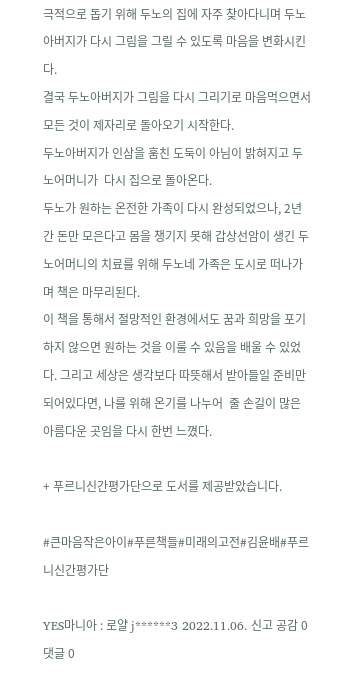극적으로 돕기 위해 두노의 집에 자주 찾아다니며 두노아버지가 다시 그림을 그릴 수 있도록 마음을 변화시킨다.
결국 두노아버지가 그림을 다시 그리기로 마음먹으면서 모든 것이 제자리로 돌아오기 시작한다.
두노아버지가 인삼을 훔친 도둑이 아님이 밝혀지고 두노어머니가  다시 집으로 돌아온다.
두노가 원하는 온전한 가족이 다시 완성되었으나, 2년간 돈만 모은다고 몸을 챙기지 못해 갑상선암이 생긴 두노어머니의 치료를 위해 두노네 가족은 도시로 떠나가며 책은 마무리된다.
이 책을 통해서 절망적인 환경에서도 꿈과 희망을 포기하지 않으면 원하는 것을 이룰 수 있음을 배울 수 있었다. 그리고 세상은 생각보다 따뜻해서 받아들일 준비만  되어있다면, 나를 위해 온기를 나누어  줄 손길이 많은 아름다운 곳임을 다시 한번 느꼈다.

+ 푸르니신간평가단으로 도서를 제공받았습니다.

#큰마음작은아이#푸른책들#미래의고전#김윤배#푸르니신간평가단

YES마니아 : 로얄 j******3 2022.11.06. 신고 공감 0 댓글 0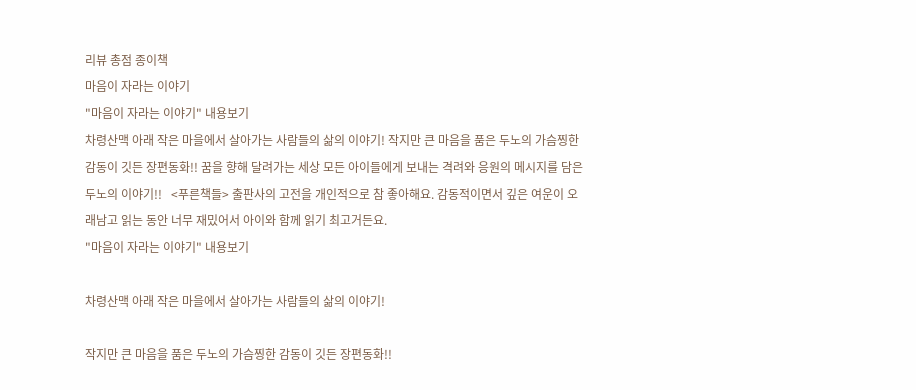리뷰 총점 종이책
마음이 자라는 이야기
"마음이 자라는 이야기" 내용보기
차령산맥 아래 작은 마을에서 살아가는 사람들의 삶의 이야기! 작지만 큰 마음을 품은 두노의 가슴찡한 감동이 깃든 장편동화!! 꿈을 향해 달려가는 세상 모든 아이들에게 보내는 격려와 응원의 메시지를 담은 두노의 이야기!!   <푸른책들> 출판사의 고전을 개인적으로 참 좋아해요. 감동적이면서 깊은 여운이 오래남고 읽는 동안 너무 재밌어서 아이와 함께 읽기 최고거든요.
"마음이 자라는 이야기" 내용보기

차령산맥 아래 작은 마을에서 살아가는 사람들의 삶의 이야기!

작지만 큰 마음을 품은 두노의 가슴찡한 감동이 깃든 장편동화!!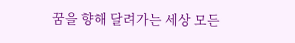꿈을 향해 달려가는 세상 모든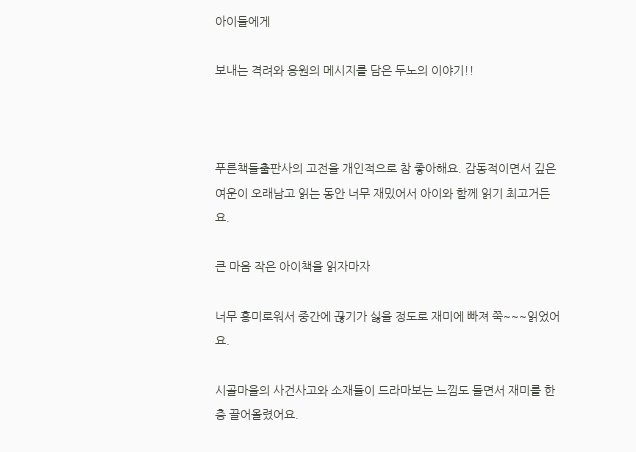아이들에게

보내는 격려와 응원의 메시지를 담은 두노의 이야기!!



푸른책들출판사의 고전을 개인적으로 참 좋아해요. 감동적이면서 깊은 여운이 오래남고 읽는 동안 너무 재밌어서 아이와 함께 읽기 최고거든요.

큰 마음 작은 아이책을 읽자마자

너무 흥미로워서 중간에 끊기가 싫을 정도로 재미에 빠져 쭉~~~읽었어요.

시골마을의 사건사고와 소재들이 드라마보는 느낌도 들면서 재미를 한층 끌어올렸어요.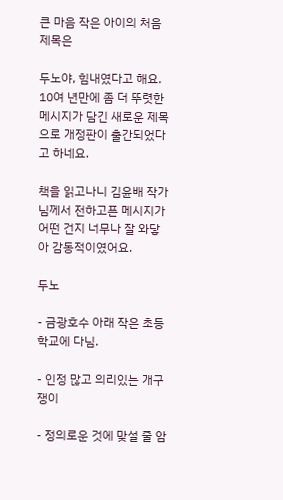큰 마음 작은 아이의 처음 제목은

두노야, 힘내였다고 해요. 10여 년만에 좀 더 뚜렷한 메시지가 담긴 새로운 제목으로 개정판이 출간되었다고 하네요.

책을 읽고나니 김윤배 작가님께서 전하고픈 메시지가 어떤 건지 너무나 잘 와닿아 감동적이였어요.

두노

- 금광호수 아래 작은 초등학교에 다님.

- 인정 많고 의리있는 개구쟁이

- 정의로운 것에 맞설 줄 암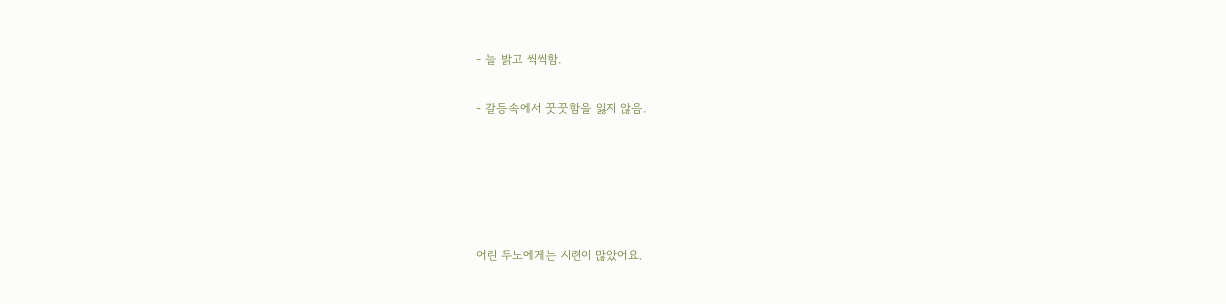- 늘 밝고 씩씩함.

- 갈등속에서 꿋꿋함을 잃지 않음.





어린 두노에게는 시련이 많았어요.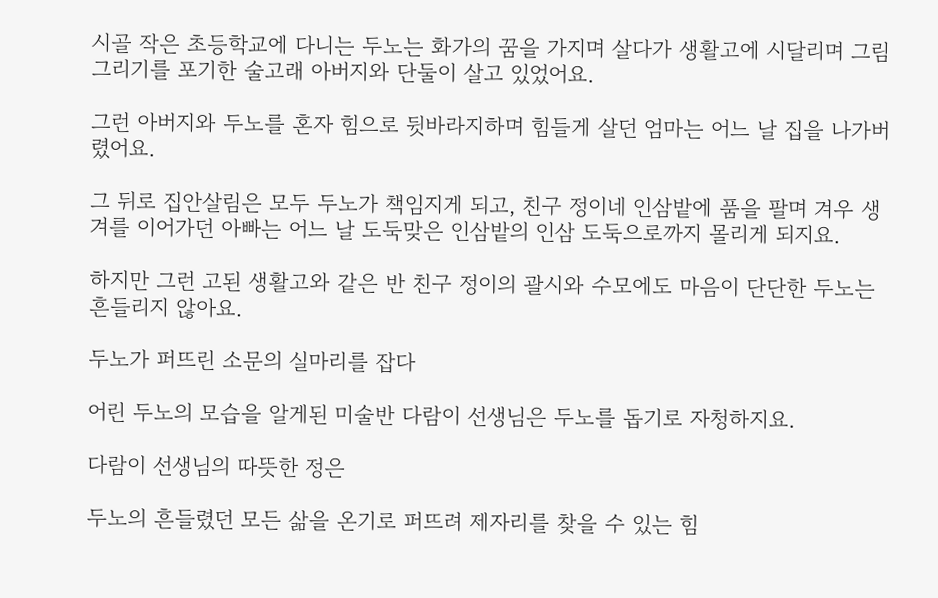시골 작은 초등학교에 다니는 두노는 화가의 꿈을 가지며 살다가 생활고에 시달리며 그림그리기를 포기한 술고래 아버지와 단둘이 살고 있었어요.

그런 아버지와 두노를 혼자 힘으로 뒷바라지하며 힘들게 살던 엄마는 어느 날 집을 나가버렸어요.

그 뒤로 집안살림은 모두 두노가 책임지게 되고, 친구 정이네 인삼밭에 품을 팔며 겨우 생겨를 이어가던 아빠는 어느 날 도둑맞은 인삼밭의 인삼 도둑으로까지 몰리게 되지요.

하지만 그런 고된 생활고와 같은 반 친구 정이의 괄시와 수모에도 마음이 단단한 두노는 흔들리지 않아요.

두노가 퍼뜨린 소문의 실마리를 잡다

어린 두노의 모습을 알게된 미술반 다람이 선생님은 두노를 돕기로 자청하지요.

다람이 선생님의 따뜻한 정은

두노의 흔들렸던 모든 삶을 온기로 퍼뜨려 제자리를 찾을 수 있는 힘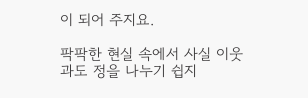이 되어 주지요.

팍팍한 현실 속에서 사실 이웃과도 정을 나누기 쉽지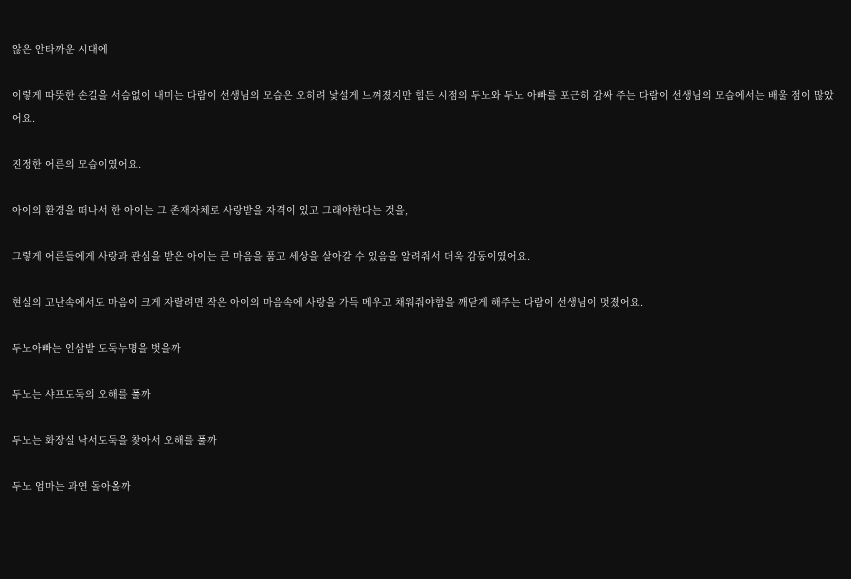않은 안타까운 시대에

이렇게 따뜻한 손길을 서슴없이 내미는 다람이 선생님의 모습은 오히려 낯설게 느껴졌지만 힘든 시점의 두노와 두노 아빠를 포근히 감싸 주는 다람이 선생님의 모습에서는 배울 점이 많았어요.

진정한 어른의 모습이였어요.

아이의 환경을 떠나서 한 아이는 그 존재자체로 사랑받을 자격이 있고 그래야한다는 것을,

그렇게 어른들에게 사랑과 관심을 받은 아이는 큰 마음을 품고 세상을 살아갈 수 있음을 알려줘서 더욱 감동이였어요.

현실의 고난속에서도 마음이 크게 자랄려면 작은 아이의 마음속에 사랑을 가득 메우고 채워줘야함을 깨닫게 해주는 다람이 선생님이 멋졌어요.

두노아빠는 인삼밭 도둑누명을 벗을까

두노는 샤프도둑의 오해를 풀까

두노는 화장실 낙서도둑을 찾아서 오해를 풀까

두노 엄마는 과연 돌아올까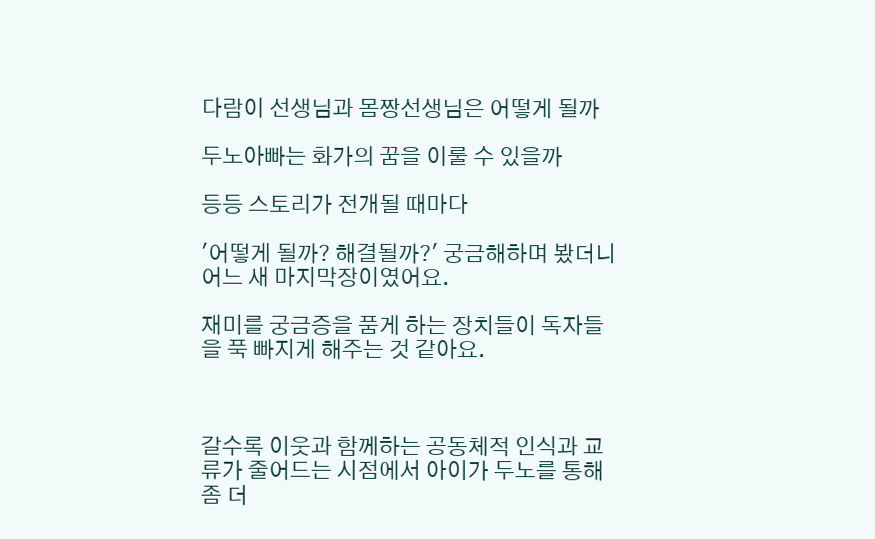다람이 선생님과 몸짱선생님은 어떻게 될까

두노아빠는 화가의 꿈을 이룰 수 있을까

등등 스토리가 전개될 때마다

'어떻게 될까? 해결될까?' 궁금해하며 봤더니 어느 새 마지막장이였어요.

재미를 궁금증을 품게 하는 장치들이 독자들을 푹 빠지게 해주는 것 같아요.



갈수록 이웃과 함께하는 공동체적 인식과 교류가 줄어드는 시점에서 아이가 두노를 통해 좀 더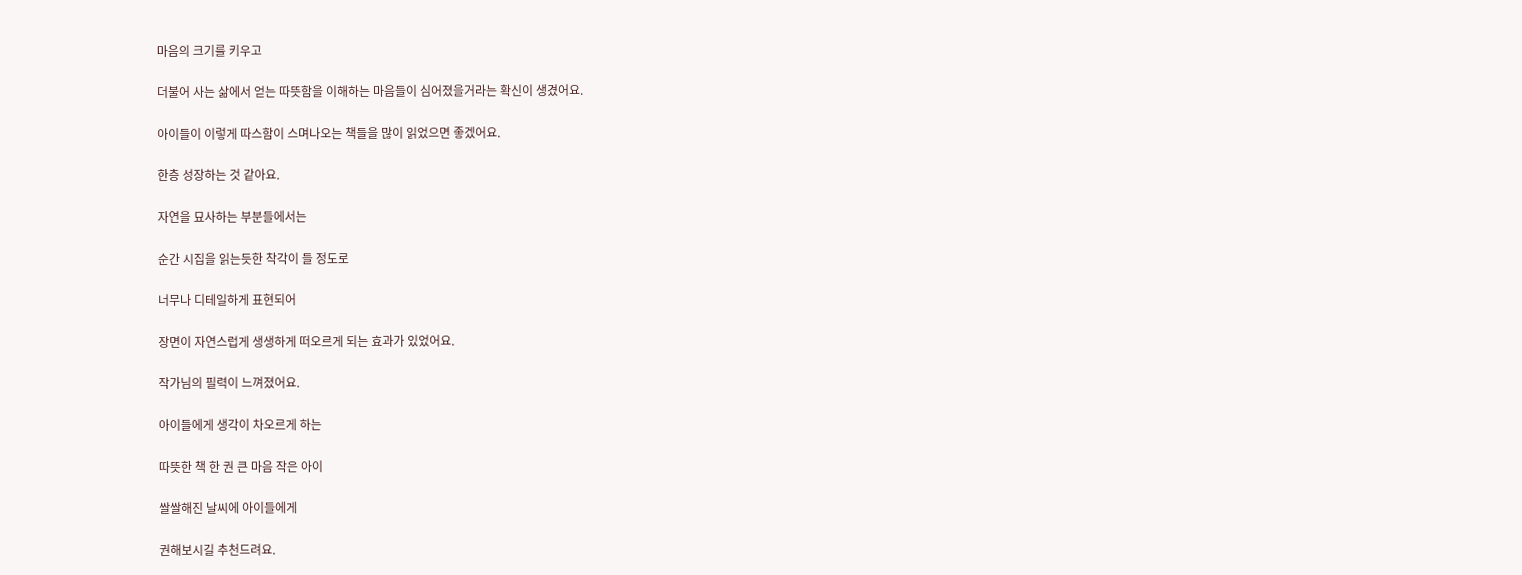마음의 크기를 키우고

더불어 사는 삶에서 얻는 따뜻함을 이해하는 마음들이 심어졌을거라는 확신이 생겼어요.

아이들이 이렇게 따스함이 스며나오는 책들을 많이 읽었으면 좋겠어요.

한층 성장하는 것 같아요.

자연을 묘사하는 부분들에서는

순간 시집을 읽는듯한 착각이 들 정도로

너무나 디테일하게 표현되어

장면이 자연스럽게 생생하게 떠오르게 되는 효과가 있었어요.

작가님의 필력이 느껴졌어요.

아이들에게 생각이 차오르게 하는

따뜻한 책 한 권 큰 마음 작은 아이

쌀쌀해진 날씨에 아이들에게

권해보시길 추천드려요.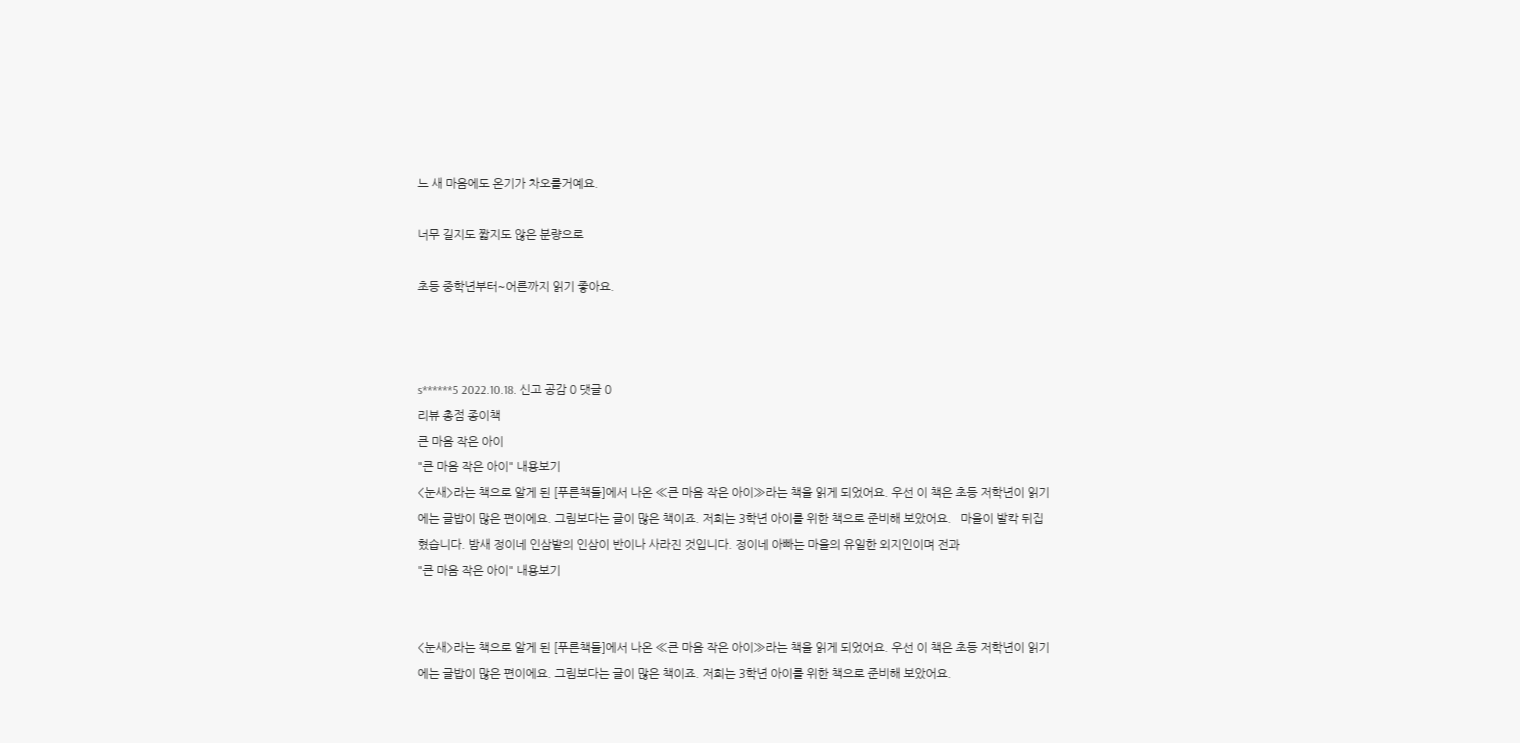느 새 마음에도 온기가 차오를거예요.

너무 길지도 짧지도 않은 분량으로

초등 중학년부터~어른까지 읽기 좋아요.



s******5 2022.10.18. 신고 공감 0 댓글 0
리뷰 총점 종이책
큰 마음 작은 아이
"큰 마음 작은 아이" 내용보기
<눈새>라는 책으로 알게 된 [푸른책들]에서 나온 ≪큰 마음 작은 아이≫라는 책을 읽게 되었어요. 우선 이 책은 초등 저학년이 읽기에는 글밥이 많은 편이에요. 그림보다는 글이 많은 책이죠. 저희는 3학년 아이를 위한 책으로 준비해 보았어요.   마을이 발칵 뒤집혔습니다. 밤새 정이네 인삼밭의 인삼이 반이나 사라진 것입니다. 정이네 아빠는 마을의 유일한 외지인이며 전과
"큰 마음 작은 아이" 내용보기


<눈새>라는 책으로 알게 된 [푸른책들]에서 나온 ≪큰 마음 작은 아이≫라는 책을 읽게 되었어요. 우선 이 책은 초등 저학년이 읽기에는 글밥이 많은 편이에요. 그림보다는 글이 많은 책이죠. 저희는 3학년 아이를 위한 책으로 준비해 보았어요.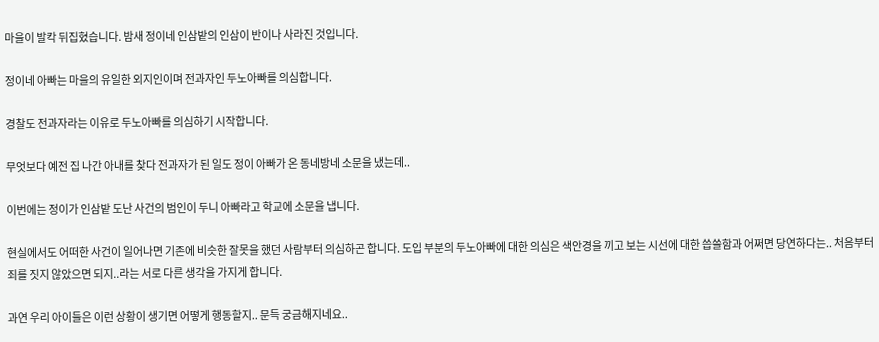마을이 발칵 뒤집혔습니다. 밤새 정이네 인삼밭의 인삼이 반이나 사라진 것입니다.

정이네 아빠는 마을의 유일한 외지인이며 전과자인 두노아빠를 의심합니다.

경찰도 전과자라는 이유로 두노아빠를 의심하기 시작합니다.

무엇보다 예전 집 나간 아내를 찾다 전과자가 된 일도 정이 아빠가 온 동네방네 소문을 냈는데..

이번에는 정이가 인삼밭 도난 사건의 범인이 두니 아빠라고 학교에 소문을 냅니다.

현실에서도 어떠한 사건이 일어나면 기존에 비슷한 잘못을 했던 사람부터 의심하곤 합니다. 도입 부분의 두노아빠에 대한 의심은 색안경을 끼고 보는 시선에 대한 씁쓸함과 어쩌면 당연하다는.. 처음부터 죄를 짓지 않았으면 되지..라는 서로 다른 생각을 가지게 합니다.

과연 우리 아이들은 이런 상황이 생기면 어떻게 행동할지.. 문득 궁금해지네요..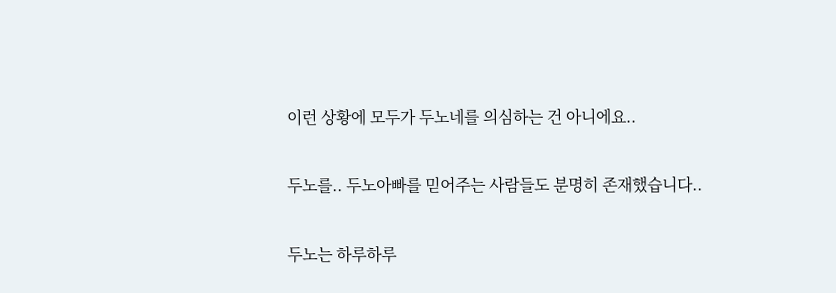이런 상황에 모두가 두노네를 의심하는 건 아니에요..

두노를.. 두노아빠를 믿어주는 사람들도 분명히 존재했습니다..

두노는 하루하루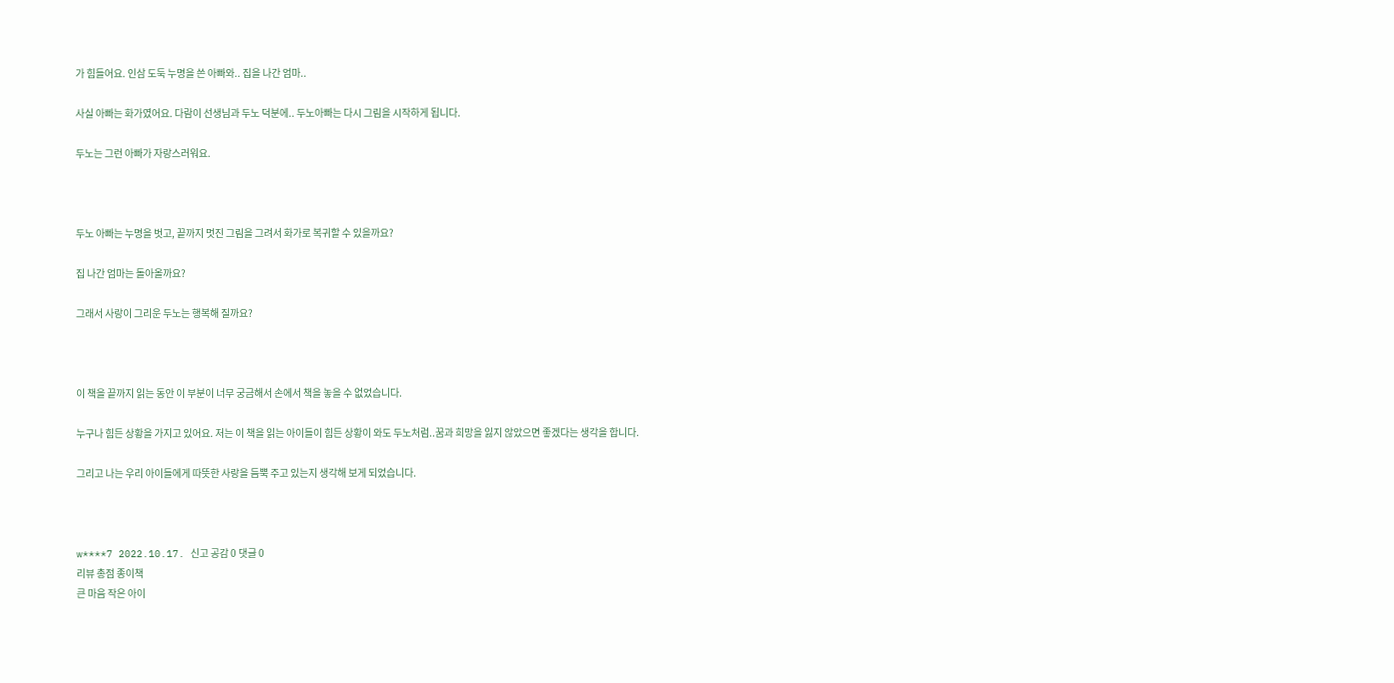가 힘들어요. 인삼 도둑 누명을 쓴 아빠와.. 집을 나간 엄마..

사실 아빠는 화가였어요. 다람이 선생님과 두노 덕분에.. 두노아빠는 다시 그림을 시작하게 됩니다.

두노는 그런 아빠가 자랑스러워요.



두노 아빠는 누명을 벗고, 끝까지 멋진 그림을 그려서 화가로 복귀할 수 있을까요?

집 나간 엄마는 돌아올까요?

그래서 사랑이 그리운 두노는 행복해 질까요?



이 책을 끝까지 읽는 동안 이 부분이 너무 궁금해서 손에서 책을 놓을 수 없었습니다.

누구나 힘든 상황을 가지고 있어요. 저는 이 책을 읽는 아이들이 힘든 상황이 와도 두노처럼..꿈과 희망을 잃지 않았으면 좋겠다는 생각을 합니다.

그리고 나는 우리 아이들에게 따뜻한 사랑을 듬뿍 주고 있는지 생각해 보게 되었습니다.



w****7 2022.10.17. 신고 공감 0 댓글 0
리뷰 총점 종이책
큰 마음 작은 아이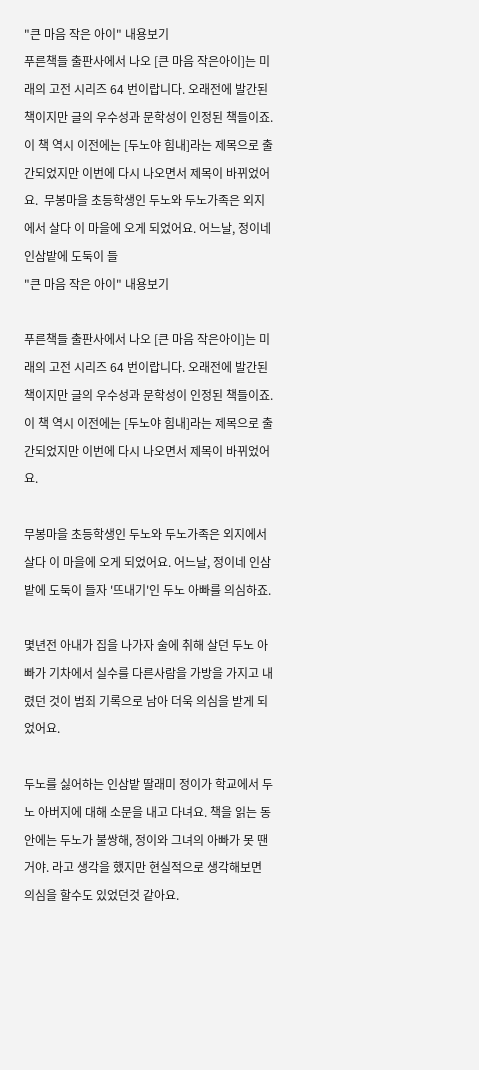"큰 마음 작은 아이" 내용보기
푸른책들 출판사에서 나오 [큰 마음 작은아이]는 미래의 고전 시리즈 64 번이랍니다. 오래전에 발간된 책이지만 글의 우수성과 문학성이 인정된 책들이죠. 이 책 역시 이전에는 [두노야 힘내]라는 제목으로 출간되었지만 이번에 다시 나오면서 제목이 바뀌었어요.  무봉마을 초등학생인 두노와 두노가족은 외지에서 살다 이 마을에 오게 되었어요. 어느날, 정이네 인삼밭에 도둑이 들
"큰 마음 작은 아이" 내용보기

푸른책들 출판사에서 나오 [큰 마음 작은아이]는 미래의 고전 시리즈 64 번이랍니다. 오래전에 발간된 책이지만 글의 우수성과 문학성이 인정된 책들이죠. 이 책 역시 이전에는 [두노야 힘내]라는 제목으로 출간되었지만 이번에 다시 나오면서 제목이 바뀌었어요.

무봉마을 초등학생인 두노와 두노가족은 외지에서 살다 이 마을에 오게 되었어요. 어느날, 정이네 인삼밭에 도둑이 들자 '뜨내기'인 두노 아빠를 의심하죠.

몇년전 아내가 집을 나가자 술에 취해 살던 두노 아빠가 기차에서 실수를 다른사람을 가방을 가지고 내렸던 것이 범죄 기록으로 남아 더욱 의심을 받게 되었어요.

두노를 싫어하는 인삼밭 딸래미 정이가 학교에서 두노 아버지에 대해 소문을 내고 다녀요. 책을 읽는 동안에는 두노가 불쌍해, 정이와 그녀의 아빠가 못 땐거야. 라고 생각을 했지만 현실적으로 생각해보면 의심을 할수도 있었던것 같아요.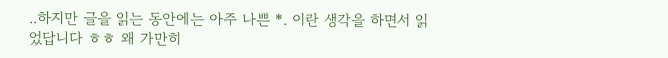..하지만 글을 읽는 동안에는 아주 나쁜 *. 이란 생각을 하면서 읽었답니다 ㅎㅎ 왜 가만히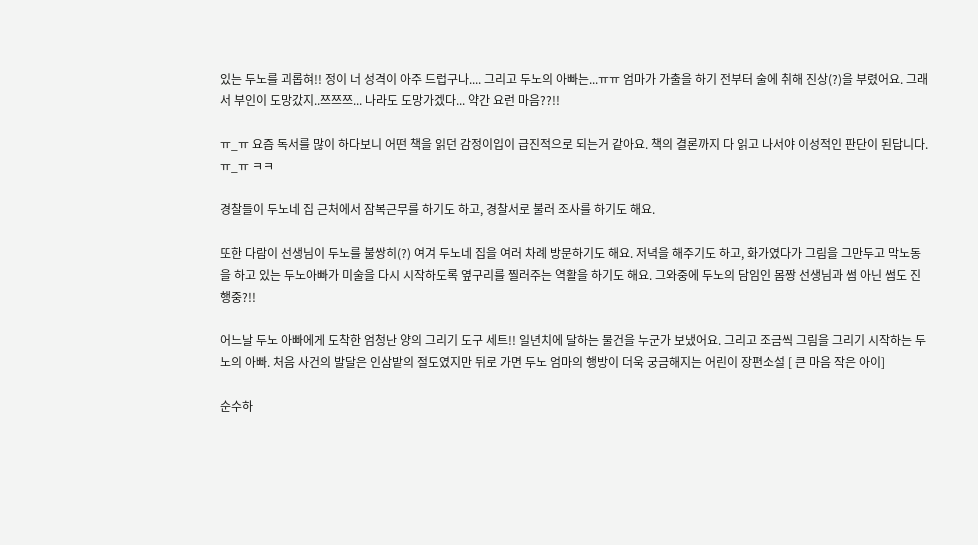있는 두노를 괴롭혀!! 정이 너 성격이 아주 드럽구나.... 그리고 두노의 아빠는...ㅠㅠ 엄마가 가출을 하기 전부터 술에 취해 진상(?)을 부렸어요. 그래서 부인이 도망갔지..쯔쯔쯔... 나라도 도망가겠다... 약간 요런 마음??!!

ㅠ_ㅠ 요즘 독서를 많이 하다보니 어떤 책을 읽던 감정이입이 급진적으로 되는거 같아요. 책의 결론까지 다 읽고 나서야 이성적인 판단이 된답니다. ㅠ_ㅠ ㅋㅋ

경찰들이 두노네 집 근처에서 잠복근무를 하기도 하고, 경찰서로 불러 조사를 하기도 해요.

또한 다람이 선생님이 두노를 불쌍히(?) 여겨 두노네 집을 여러 차례 방문하기도 해요. 저녁을 해주기도 하고, 화가였다가 그림을 그만두고 막노동을 하고 있는 두노아빠가 미술을 다시 시작하도록 옆구리를 찔러주는 역활을 하기도 해요. 그와중에 두노의 담임인 몸짱 선생님과 썸 아닌 썸도 진행중?!!

어느날 두노 아빠에게 도착한 엄청난 양의 그리기 도구 세트!! 일년치에 달하는 물건을 누군가 보냈어요. 그리고 조금씩 그림을 그리기 시작하는 두노의 아빠. 처음 사건의 발달은 인삼밭의 절도였지만 뒤로 가면 두노 엄마의 행방이 더욱 궁금해지는 어린이 장편소설 [ 큰 마음 작은 아이]

순수하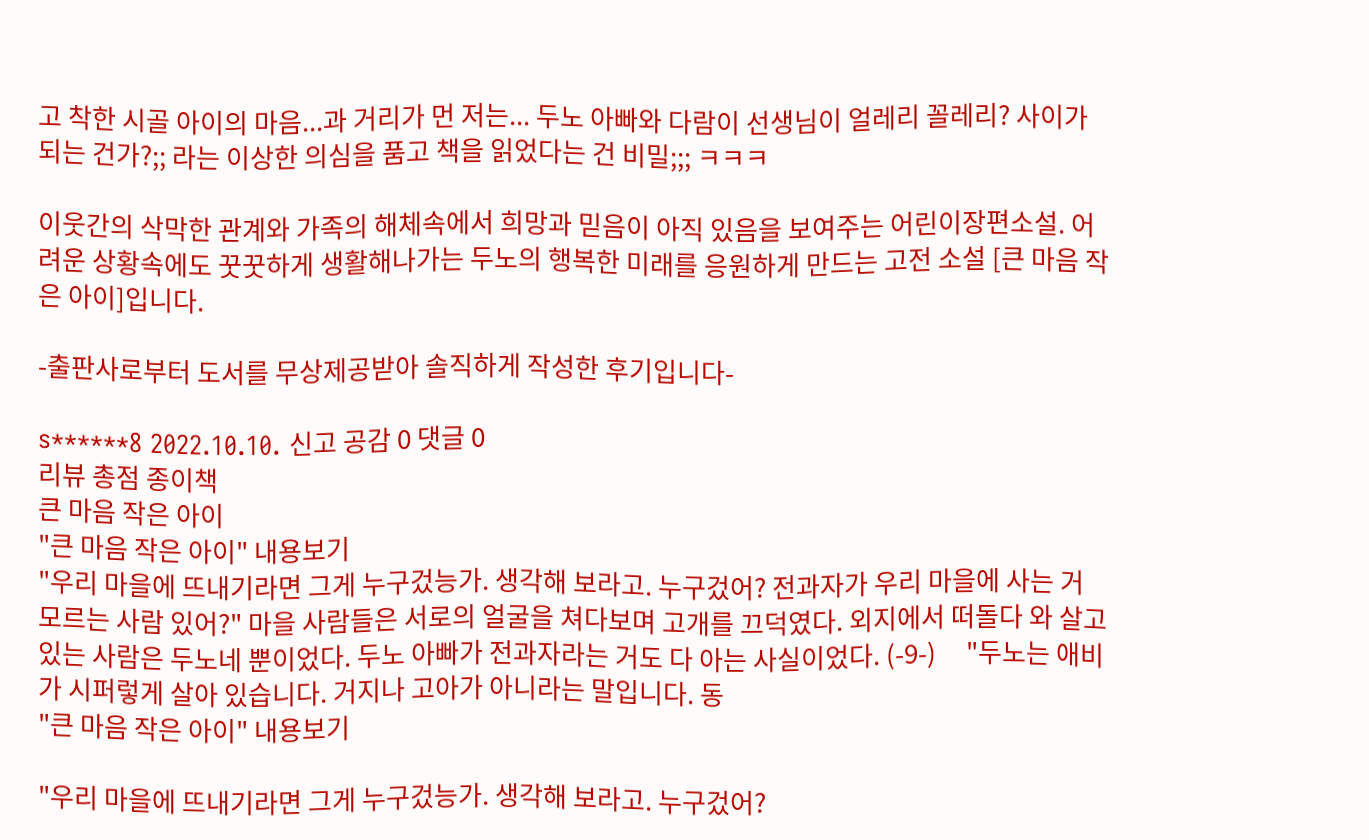고 착한 시골 아이의 마음...과 거리가 먼 저는... 두노 아빠와 다람이 선생님이 얼레리 꼴레리? 사이가 되는 건가?;; 라는 이상한 의심을 품고 책을 읽었다는 건 비밀;;; ㅋㅋㅋ

이웃간의 삭막한 관계와 가족의 해체속에서 희망과 믿음이 아직 있음을 보여주는 어린이장편소설. 어려운 상황속에도 꿋꿋하게 생활해나가는 두노의 행복한 미래를 응원하게 만드는 고전 소설 [큰 마음 작은 아이]입니다.

-출판사로부터 도서를 무상제공받아 솔직하게 작성한 후기입니다-

s******8 2022.10.10. 신고 공감 0 댓글 0
리뷰 총점 종이책
큰 마음 작은 아이
"큰 마음 작은 아이" 내용보기
"우리 마을에 뜨내기라면 그게 누구겄능가. 생각해 보라고. 누구겄어? 전과자가 우리 마을에 사는 거 모르는 사람 있어?" 마을 사람들은 서로의 얼굴을 쳐다보며 고개를 끄덕였다. 외지에서 떠돌다 와 살고 있는 사람은 두노네 뿐이었다. 두노 아빠가 전과자라는 거도 다 아는 사실이었다. (-9-)     "두노는 애비가 시퍼렇게 살아 있습니다. 거지나 고아가 아니라는 말입니다. 동
"큰 마음 작은 아이" 내용보기

"우리 마을에 뜨내기라면 그게 누구겄능가. 생각해 보라고. 누구겄어?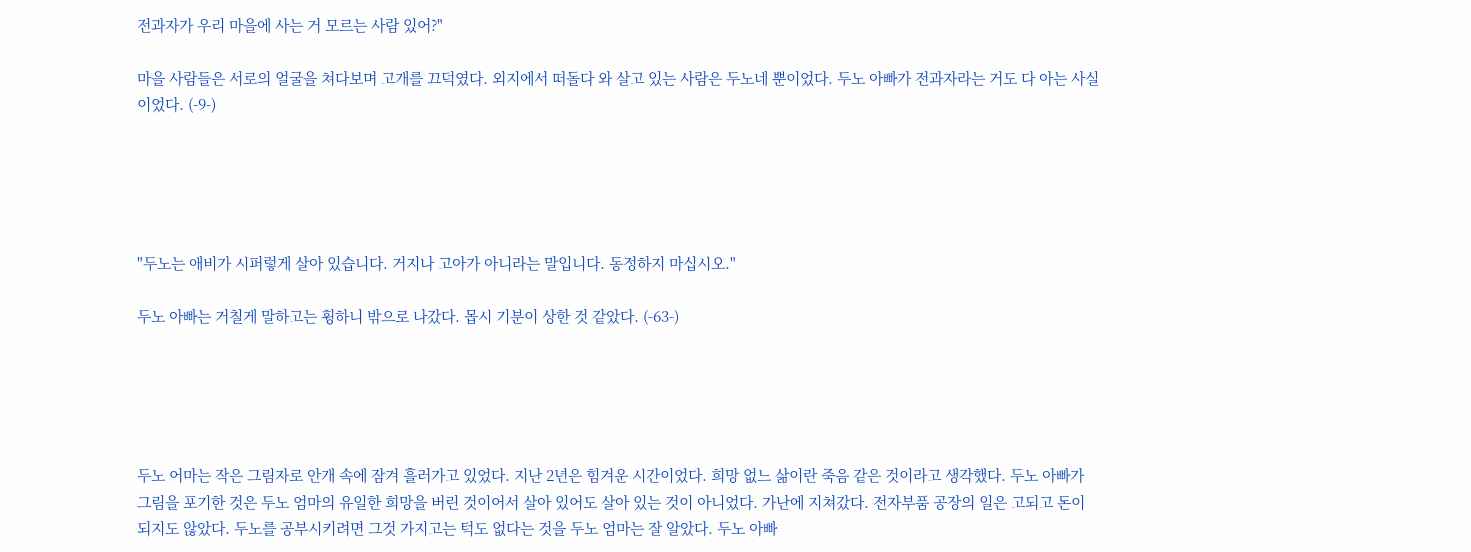전과자가 우리 마을에 사는 거 모르는 사람 있어?"

마을 사람들은 서로의 얼굴을 쳐다보며 고개를 끄덕였다. 외지에서 떠돌다 와 살고 있는 사람은 두노네 뿐이었다. 두노 아빠가 전과자라는 거도 다 아는 사실이었다. (-9-)





"두노는 애비가 시퍼렇게 살아 있습니다. 거지나 고아가 아니라는 말입니다. 동정하지 마십시오."

두노 아빠는 거칠게 말하고는 휭하니 밖으로 나갔다. 몹시 기분이 상한 것 같았다. (-63-)





두노 어마는 작은 그림자로 안개 속에 잠겨 흘러가고 있었다. 지난 2년은 힘겨운 시간이었다. 희망 없느 삶이란 죽음 같은 것이라고 생각했다. 두노 아빠가 그림을 포기한 것은 두노 엄마의 유일한 희망을 버린 것이어서 살아 있어도 살아 있는 것이 아니었다. 가난에 지쳐갔다. 전자부품 공장의 일은 고되고 돈이 되지도 않았다. 두노를 공부시키려면 그것 가지고는 턱도 없다는 것을 두노 엄마는 잘 알았다. 두노 아빠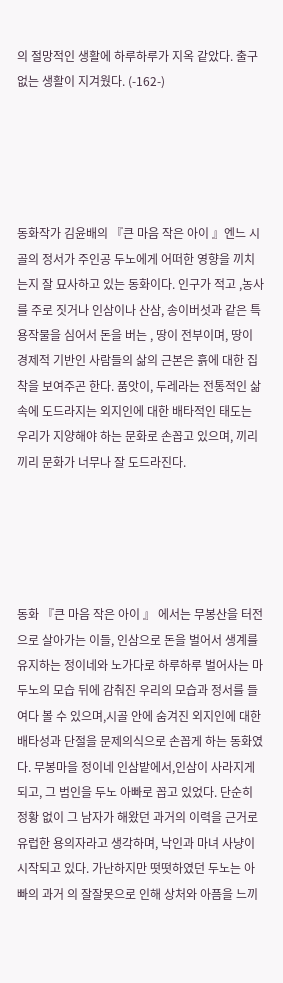의 절망적인 생활에 하루하루가 지옥 같았다. 출구 없는 생활이 지겨웠다. (-162-)





동화작가 김윤배의 『큰 마음 작은 아이 』엔느 시골의 정서가 주인공 두노에게 어떠한 영향을 끼치는지 잘 묘사하고 있는 동화이다. 인구가 적고 ,농사를 주로 짓거나 인삼이나 산삼, 송이버섯과 같은 특용작물을 심어서 돈을 버는 , 땅이 전부이며, 땅이 경제적 기반인 사람들의 삶의 근본은 흙에 대한 집착을 보여주곤 한다. 품앗이, 두레라는 전통적인 삶 속에 도드라지는 외지인에 대한 배타적인 태도는 우리가 지양해야 하는 문화로 손꼽고 있으며, 끼리끼리 문화가 너무나 잘 도드라진다.





동화 『큰 마음 작은 아이 』 에서는 무봉산을 터전으로 살아가는 이들, 인삼으로 돈을 벌어서 생계를 유지하는 정이네와 노가다로 하루하루 벌어사는 마두노의 모습 뒤에 감춰진 우리의 모습과 정서를 들여다 볼 수 있으며,시골 안에 숨겨진 외지인에 대한 배타성과 단절을 문제의식으로 손꼽게 하는 동화였다. 무봉마을 정이네 인삼밭에서,인삼이 사라지게 되고, 그 범인을 두노 아빠로 꼽고 있었다. 단순히 정황 없이 그 남자가 해왔던 과거의 이력을 근거로 유럽한 용의자라고 생각하며, 낙인과 마녀 사냥이 시작되고 있다. 가난하지만 떳떳하였던 두노는 아빠의 과거 의 잘잘못으로 인해 상처와 아픔을 느끼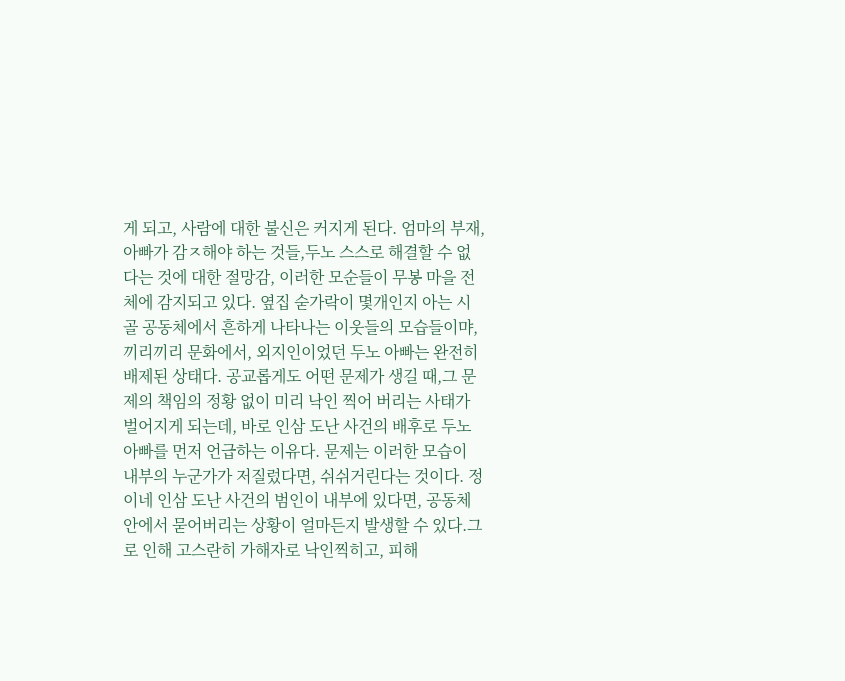게 되고, 사람에 대한 불신은 커지게 된다. 엄마의 부재, 아빠가 감ㅈ해야 하는 것들,두노 스스로 해결할 수 없다는 것에 대한 절망감, 이러한 모순들이 무봉 마을 전체에 감지되고 있다. 옆집 숟가락이 몇개인지 아는 시골 공동체에서 흔하게 나타나는 이웃들의 모습들이먀, 끼리끼리 문화에서, 외지인이었던 두노 아빠는 완전히 배제된 상태다. 공교롭게도 어떤 문제가 생길 때,그 문제의 책임의 정황 없이 미리 낙인 찍어 버리는 사태가 벌어지게 되는데, 바로 인삼 도난 사건의 배후로 두노 아빠를 먼저 언급하는 이유다. 문제는 이러한 모습이 내부의 누군가가 저질렀다면, 쉬쉬거린다는 것이다. 정이네 인삼 도난 사건의 범인이 내부에 있다면, 공동체 안에서 묻어버리는 상황이 얼마든지 발생할 수 있다.그로 인해 고스란히 가해자로 낙인찍히고, 피해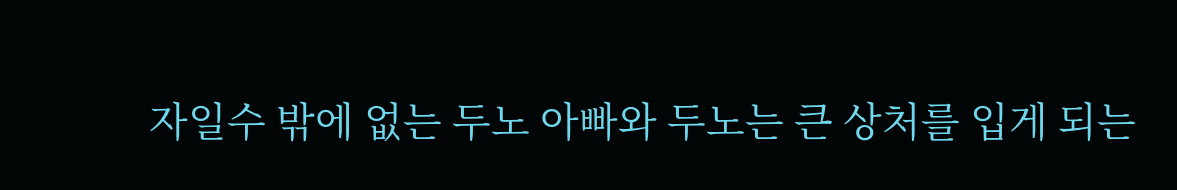자일수 밖에 없는 두노 아빠와 두노는 큰 상처를 입게 되는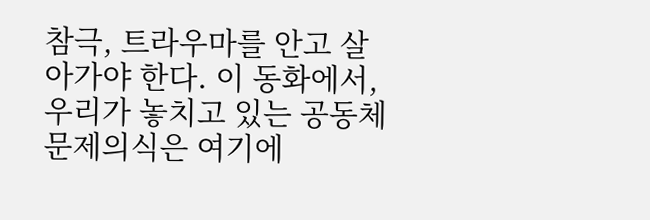참극, 트라우마를 안고 살아가야 한다. 이 동화에서, 우리가 놓치고 있는 공동체 문제의식은 여기에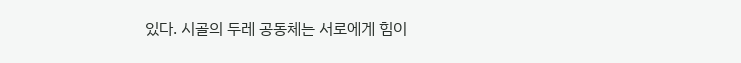있다. 시골의 두레 공동체는 서로에게 힘이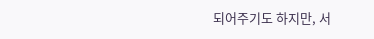되어주기도 하지만, 서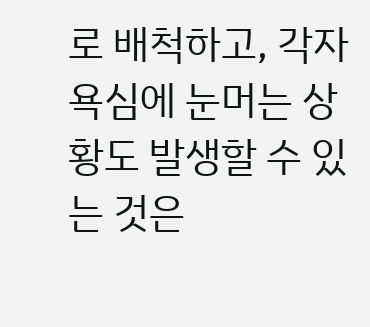로 배척하고, 각자 욕심에 눈머는 상황도 발생할 수 있는 것은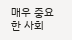매우 중요한 사회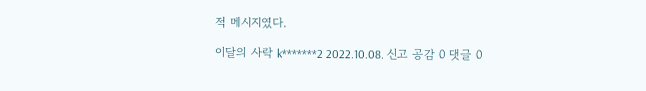적 메시지였다.

이달의 사락 k*******2 2022.10.08. 신고 공감 0 댓글 0